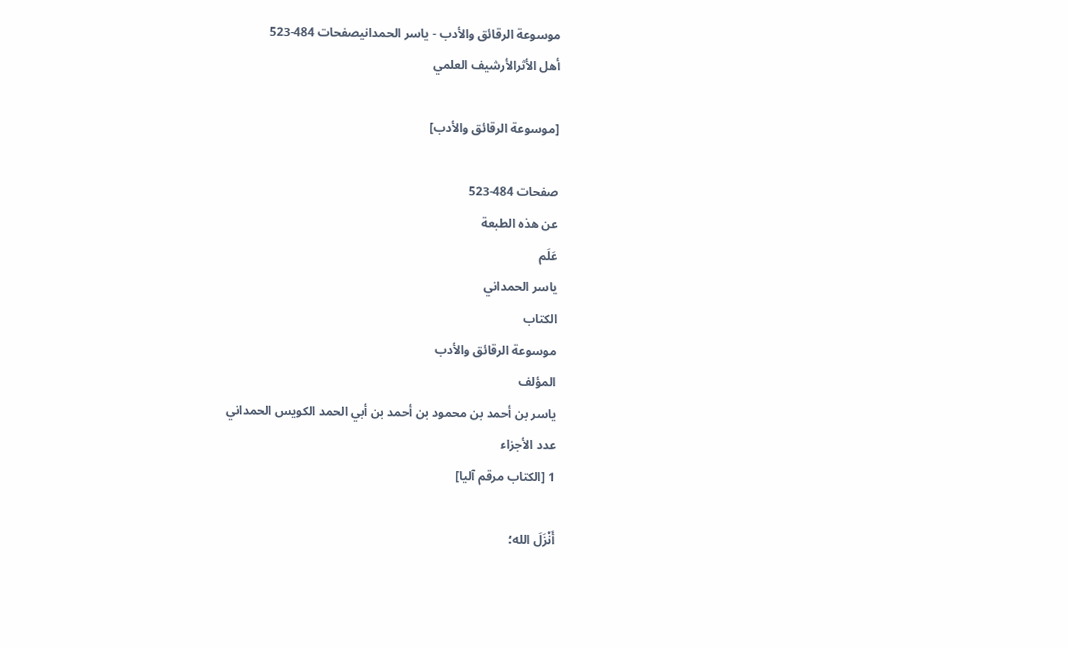موسوعة الرقائق والأدب - ياسر الحمدانيصفحات 484-523
أهل الأثرالأرشيف العلمي

[موسوعة الرقائق والأدب]

صفحات 484-523
عن هذه الطبعة
عَلَم
ياسر الحمداني
الكتاب
موسوعة الرقائق والأدب
المؤلف
ياسر بن أحمد بن محمود بن أحمد بن أبي الحمد الكويس الحمداني
عدد الأجزاء
1 [الكتاب مرقم آليا]

أَنْزَلَ الله؛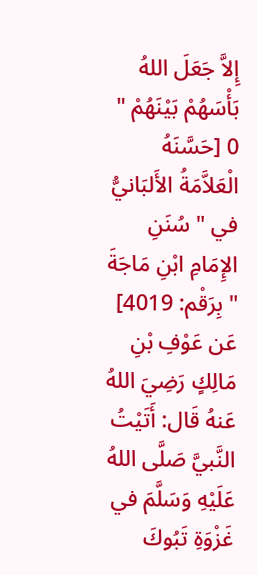إِلاَّ جَعَلَ اللهُ بَأْسَهُمْ بَيْنَهُمْ " 0 [حَسَّنَهُ الْعَلاَّمَةُ الأَلبَانيُّ في " سُنَنِ الإِمَامِ ابْنِ مَاجَةَ " بِرَقْم: 4019] عَن عَوْفِ بْنِ مَالِكٍ رَضِيَ اللهُ عَنهُ قَال: أَتَيْتُ النَّبيَّ صَلَّى اللهُ عَلَيْهِ وَسَلَّمَ في غَزْوَةِ تَبُوكَ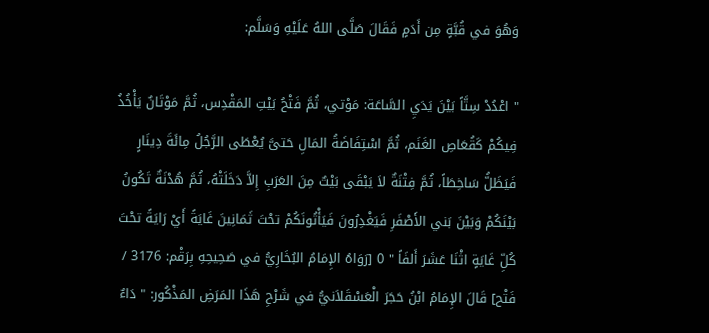وَهُوَ في قُبَّةٍ مِن أَدَمٍ فَقَالَ صَلَّى اللهُ عَلَيْهِ وَسَلَّم:

" اعْدُدْ سِتَّاً بَيْنَ يَدَيِ السَّاعَة: مَوْتي، ثُمَّ فَتْحُ بَيْتِ المَقْدِس، ثُمَّ مَوْتَانٌ يَأْخُذُ فِيكُمْ كَقُعَاصِ الغَنَم، ثُمَّ اسْتِفَاضَةُ المَالِ حَتىَّ يُعْطَى الرَّجُلُ مِائَةَ دِينَارٍ فَيَظَلُّ سَاخِطَاً، ثُمَّ فِتْنَةٌ لاَ يَبْقَى بَيْتٌ مِنَ العَرَبِ إِلاَّ دَخَلَتْهُ، ثُمَّ هُدْنَةٌ تَكُونُ بَيْنَكُمْ وَبَيْنَ بَني الأَصْفَرِ فَيَغْدِرُونَ فَيَأْتُونَكُمْ تحْتَ ثَمَانِينَ غَايَةً أَيْ رَايَةً تحْتَ كُلِّ غَايَةٍ اثْنَا عَشَرَ أَلفَاً " 0 [رَوَاهُ الإِمَامُ البُخَارِيُّ في صَحِيحِهِ بِرَقْم: 3176 / فَتْح] قَالَ الإِمَامُ ابْنُ حَجَرَ الْعَسْقَلاَنيُّ في شَرْحِ هَذَا المَرَضِ المَذْكُور: " دَاءٌ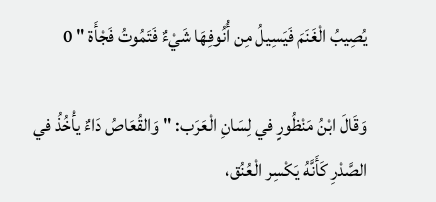يُصِيبُ الْغَنَمَ فَيَسِيلُ مِن أُنُوفِهَا شَيْءٌ فَتَمُوتُ فَجْأَة " 0

وَقَالَ ابْنُ مَنْظُورٍ في لِسَانِ الْعَرَب: " وَالقُعَاصُ دَاءٌ يأْخُذُ في الصَّدْرِ كَأَنَّهُ يَكْسِر الْعُنُق،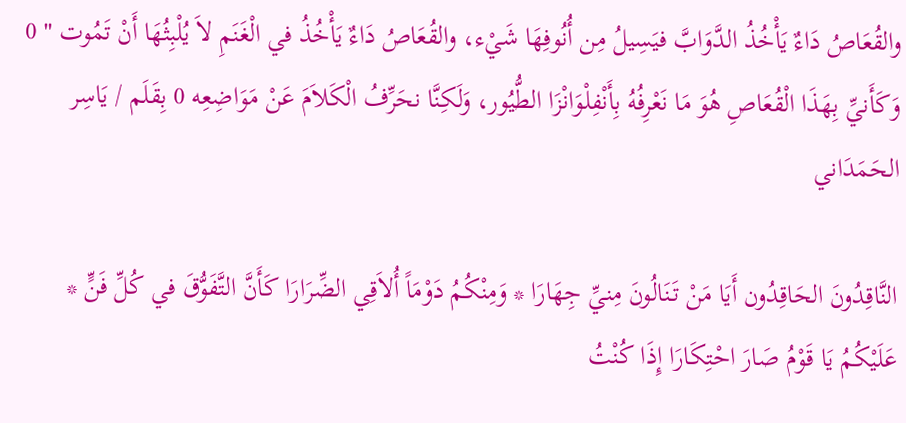والقُعَاصُ دَاءٌ يَأْخُذُ الدَّوَابَّ فيَسِيلُ مِن أُنُوفِهَا شَيْء، والقُعَاصُ دَاءٌ يَأْخُذُ في الْغَنَمِ لاَ يُلْبِثُهَا أَنْ تَمُوت " 0 وَكَأَنيِّ بِهَذَا الْقُعَاصِ هُوَ مَا نَعْرِفُهُ بِأَنْفِلْوَانْزَا الطُّيُور، وَلَكِنَّا نحَرِّفُ الْكَلاَمَ عَنْ مَوَاضِعِه 0 بِقَلَم / يَاسِر الحَمَدَاني

النَّاقِدُونَ الحَاقِدُون أَيَا مَنْ تَنَالُونَ مِنيِّ جِهَارَا * وَمِنْكُمُ دَوْمَاً أُلاَقِي الضِّرَارَا كَأَنَّ التَّفَوُّقَ في كُلِّ فَنٍّ * عَلَيْكُمُ يَا قَوْمُ صَارَ احْتِكَارَا إِذَا كُنْتُ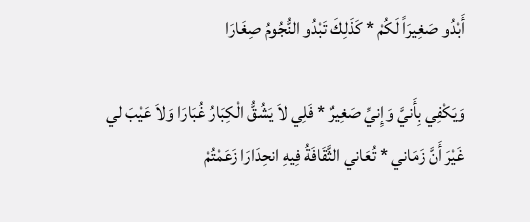أَبْدُو صَغِيرَاً لَكُمْ * كَذَلِكَ تَبْدُو النُّجُومُ صِغَارَا

وَيَكْفِي بِأَنيَّ وَإِنيِّ صَغِيرٌ * فَلِي لاَ يَشُقُّ الْكِبَارُ غُبَارَا وَلاَ عَيْبَ لي غَيْرَ أَنَّ زَمَاني * تُعَاني الثَّقَافَةُ فِيهِ انحِدَارَا زَعَمْتُمْ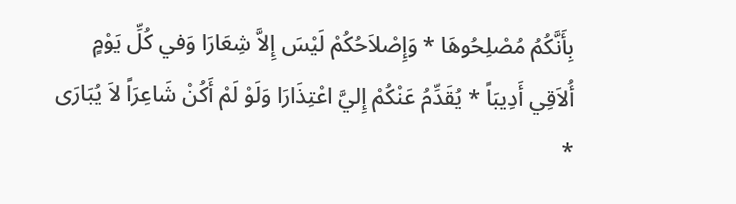بِأَنَّكُمُ مُصْلِحُوهَا * وَإِصْلاَحُكُمْ لَيْسَ إِلاَّ شِعَارَا وَفي كُلِّ يَوْمٍ أُلاَقِي أَدِيبَاً * يُقَدِّمُ عَنْكُمْ إِليَّ اعْتِذَارَا وَلَوْ لَمْ أَكُنْ شَاعِرَاً لاَ يُبَارَى *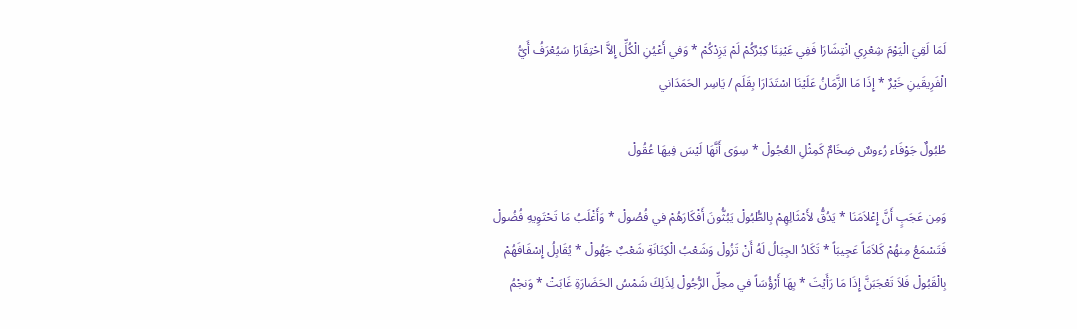لَمَا لَقِيَ الْيَوْمَ شِعْرِي انْتِشَارَا فَفِي عَيْنِنَا كِبْرُكُمْ لَمْ يَزِدْكُمْ * وَفي أَعْيُنِ الْكُلِّ إِلاَّ احْتِقَارَا سَيُعْرَفُ أَيُّ الْفَرِيقَينِ خَيْرٌ * إِذَا مَا الزَّمَانُ عَلَيْنَا اسْتَدَارَا بِقَلَم / يَاسِر الحَمَدَاني

طُبُولٌ جَوْفَاء رُءوسٌ ضِخَامٌ كَمِثْلِ العُجُولْ * سِوَى أَنَّهَا لَيْسَ فِيهَا عُقُولْ

وَمِن عَجَبٍ أَنَّ إِعْلاَمَنَا * يَدُقُّ لأَمْثَالِهِمْ بِالطُّبُولْ يَبُثُّونَ أَفْكَارَهُمْ في فُصُولْ * وَأَغْلَبُ مَا تَحْتَوِيهِ فُضُولْ فَتَسْمَعُ مِنهُمْ كَلاَمَاً عَجِيبَاً * تَكَادُ الجِبَالُ لَهُ أَنْ تَزُولْ وَشَعْبُ الْكِنَانَةِ شَعْبٌ جَهُولْ * يُقَابِلُ إِسْفَافَهُمْ بِالْقَبُولْ فَلاَ تَعْجَبَنَّ إِذَا مَا رَأَيْتَ * بِهَا أَرْؤُسَاً في محِلِّ الرُّجُولْ لِذَلِكَ شَمْسُ الحَضَارَةِ غَابَتْ * وَنجْمُ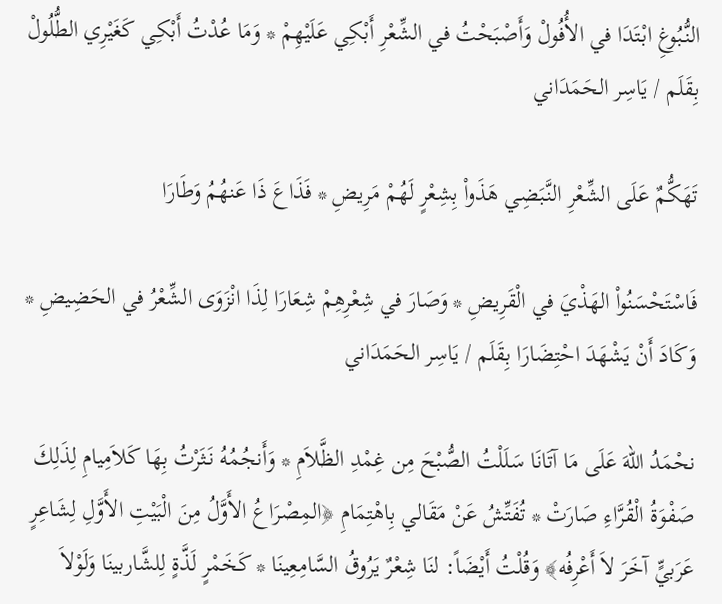النُّبُوغِ ابْتَدَا في الأُفُولْ وَأَصْبَحْتُ في الشِّعْرِ أَبْكِي عَلَيْهِمْ * وَمَا عُدْتُ أَبْكِي كَغَيْرِي الطُّلُولْ بِقَلَم / يَاسِر الحَمَدَاني

تَهَكُّمٌ عَلَى الشِّعْرِ النَّبَضِي هَذَواْ بِشِعْرٍ لَهُمْ مَرِيضِ * فَذَاعَ ذَا عَنهُمُ وَطَارَا

فَاسْتَحْسَنُواْ الهَذْيَ في الْقَرِيضِ * وَصَارَ في شِعْرِهِمْ شِعَارَا لِذَا انْزَوَى الشِّعْرُ في الحَضِيضِ * وَكَادَ أَنْ يَشْهَدَ احْتِضَارَا بِقَلَم / يَاسِر الحَمَدَاني

نحْمَدُ اللهَ عَلَى مَا آتَانَا سَلَلْتُ الصُّبْحَ مِن غِمْدِ الظَّلاَمِ * وَأَنجُمُهُ نَثَرْتُ بِهَا كَلاَمِيامِ لِذَلِكَ صَفْوَةُ الْقُرَّاءِ صَارَتْ * تُفَتِّشُ عَنْ مَقَالي بِاهْتِمَامِ ﴿المِصْرَاعُ الأَوَّلُ مِنَ الْبَيْتِ الأَوَّلِ لِشَاعِرٍ عَرَبيٍّ آخَرَ لاَ أَعْرِفُه﴾ وَقُلْتُ أَيْضَاً: لنَا شِعْرٌ يَرُوقُ السَّامِعِينَا * كَخَمْرٍ لَذَّةٍ لِلشَّاربينَا وَلَوْلاَ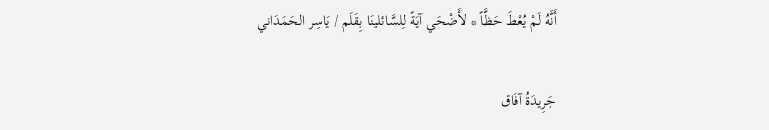أَنَّهُ لَمْ يُعْطَ حَظَّاً * لأَضْحَي آيَةً لِلسَّائلينَا بِقَلَم / يَاسِر الحَمَدَاني

جَرِيدَةُ آفَاق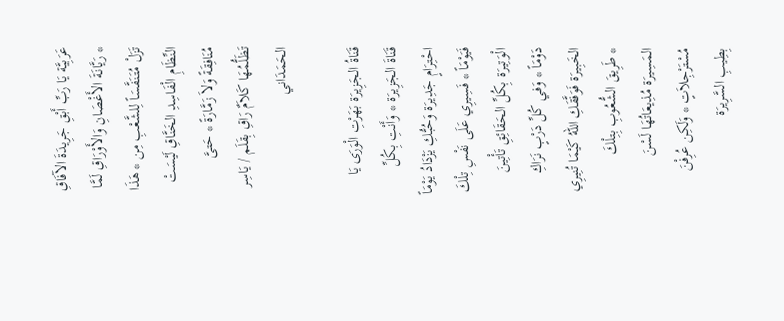عَرَبِيَّة يَا رَبِّ أَبْقِ جَرِيدَةَ الآفَاقِ * رَيَّانَةَ الأَغْصَانِ وَالأَوْرَاقِ لَمَّا تَزَلْ مُتَنَفَّسَاً لِلشَّعْبِ مِن * هَذَا النِّظَامِ الْفَاسِدِ الخَنَّاقِ لَيْسَتْ مُنَافِقَةً وَلاَ زَمَّارَةً * حَتىَّ تَظَلُّمُهَا كَلاَمٌ رَاقِ بِقَلَم / يَاسِر الحَمَدَاني

قَنَاةُ الجَزِيرَة بَهَرْتِ الْوَرَى يَا قَنَاةَ الجَزِيرَة * وَأَنْتِ بِكُلِّ احْتِرَامٍ جَدِيرَة وَحُبُّكِ يَزْدَادُ يَوْمَاً فَيَوْمَاً * فَسِيرِي عَلَى نَفْسِ تِلْكَ الْوَتِيرَة بِكُلِّ الحَقَائِقِ تَأْتِينَ دَوْمَاً * وَفي كُلِّ دَرْبٍ نَرَاكِ الخَبِيرَة فَوَفَّقَكِ اللهُ كَيْمَا تُنِيرِي * طَرِيقَ الشُّعُوبِ بِتِلْكَ المَسِيرَة مُذِيعَاتُهَا لَسْنَ مُسْتَرْجِلاَتٍ * وَلَكِن عُرِفْنَ بِطِيبِ السَّرِيرَة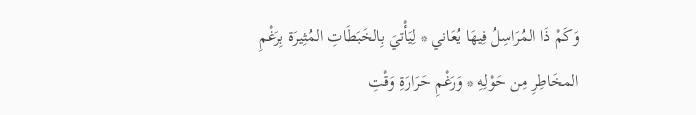وَكَمْ ذَا المُرَاسِلُ فِيهَا يُعَاني * لِيَأْتيَ بِالخَبَطَاتِ المُثِيرَة بِرَغْمِ المخَاطِرِ مِن حَوْلِهِ * وَرَغْمِ حَرَارَةِ وَقْتِ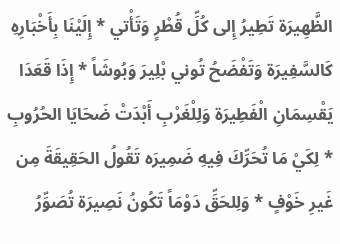الظَّهِيرَة تَطِيرُ إِلى كُلِّ قُطْرٍ وَتَأْتي * إِلَيْنَا بِأَخْبَارِهِ كَالسَّفِيرَة وَتَفْضَحُ تُوني بْلِيرَ وَبُوشَاً * إِذَا قَعَدَا يَقْسِمَانِ الْفَطِيرَة وَلِلْغَرْبِ أَبْدَتْ ضَحَايَا الحُرُوبِ * لِكَيْ مَا تُحَرِّكَ فِيهِ ضَمِيرَه تَقُولُ الحَقِيقَةَ مِن غَيرِ خَوْفٍ * وَلِلحَقِّ دَوْمَاً تَكُونُ نَصِيرَة تُصَوِّرُ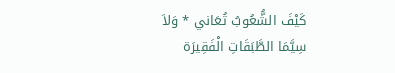كَيْفَ الشُّعُوبُ تُعَاني * وَلاَ سِيَّمَا الطَّبَقَاتِ الْفَقِيرَة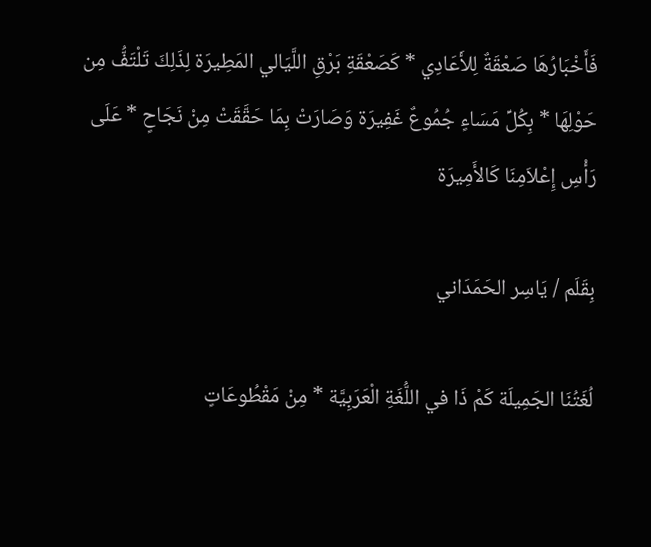فَأَخْبَارُهَا صَعْقَةٌ لِلأَعَادِي * كَصَعْقَةِ بَرْقِ اللَّيَالي المَطِيرَة لِذَلِكَ تَلْتَفُّ مِن حَوْلِهَا * بِكُلِّ مَسَاءٍ جُمُوعٌ غَفِيرَة وَصَارَتْ بِمَا حَقَّقَتْ مِنْ نَجَاحٍ * عَلَى رَأْسِ إِعْلاَمِنَا كَالأَمِيرَة

بِقَلَم / يَاسِر الحَمَدَاني

لُغَتُنَا الجَمِيلَة كَمْ ذَا في اللُّغَةِ الْعَرَبِيَّة * مِنْ مَقْطُوعَاتٍ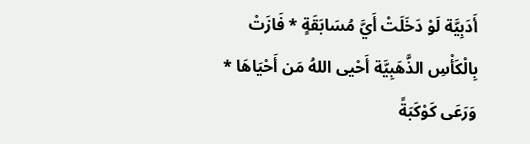أَدَبِيَّة لَوْ دَخَلَتْ أَيَّ مُسَابَقَةٍ * فَازَتْ بِالْكَأْسِ الذَّهَبِيَّة أَحْيى اللهُ مَن أَحْيَاهَا * وَرَعَى كَوْكَبَةً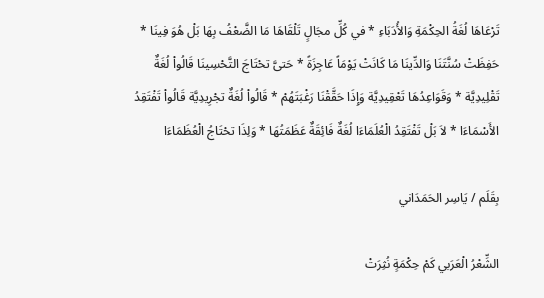تَرْعَاهَا لُغَةُ الحِكْمَةِ وَالأُدَبَاءِ * في كُلِّ مجَالٍ تَلْقَاهَا مَا الضَّعْفُ بِهَا بَلْ هُوَ فِينَا * حَفِظَتْ سُنَّتَنَا وَالدِّينَا مَا كَانَتْ يَوْمَاً عَاجِزَةً * حَتىَّ تحْتَاجَ التَّحْسِينَا قَالُواْ لُغَةٌ تَقْلِيدِيَّة * وَقَوَاعِدُهَا تَعْقِيدِيَّة وَإِذَا حَقَّقْنَا رَغْبَتَهُمْ * قَالُواْ لُغَةٌ تجْرِيدِيَّة قَالُواْ تَفْتَقِدُ الأَسْمَاءَا * لاَ بَلْ تَفْتَقِدُ الْعُلَمَاءَا لُغَةٌ فَائِقَةٌ عَظَمَتُهَا * وَلِذَا تحْتَاجُ الْعُظَمَاءَا

بِقَلَم / يَاسِر الحَمَدَاني

الشِّعْرُ الْعَرَبي كَمْ حِكْمَةٍ نُثِرَتْ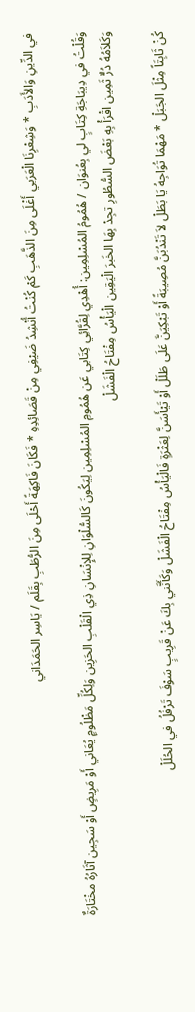في الدِّينِ وَالأَدَبِ * وَشِعْرِنَا الْعَرَبي أَغْلَى مِنَ الذَّهَبِ كَمْ كُنْتُ أُنْشِدُ ضَيْفِي مِنْ قَصَائِدِهِ * فَكَانَ فَاكِهَةً أَحْلَى مِنَ الرُّطَبِ بِقَلَم / يَاسِر الحَمَدَاني

وَقُلْتُ في دِيبَاجَةِ كِتَابٍ لي بِعُنوَان / هُمُومُ المُسْلِمِين: أُهْدِي لِقُرَّائِي كِتَابي عَن هُمُومِ المُسْلِمِين لِيَكُونَ كَالسُّلْوَانِ لِلإِنْسَانِ ذِي الْقَلْبِ الحَزِين وَلِكُلِّ مَظْلُومٍ يُعَاني أَوْ مَرِيضٍ أَوْ سَجِين آثَارُهُ مخْتَارَةٌ وَكَلاَمُهُ دُرٌّ ثَمِين اقْرَأْ بِهِ بَعْضَ السُّطُورِ تجِدْ بِهَا الخَبرَ الْيَقِين الْيَأْسُ مِفْتَاحُ الْفَشَلْ

كُنْ ثَابِتَاً مِثْلَ الجَبَلْ * مَهْمَا تُوَاجِهُ يَا بَطَلْ لاَ تَنْدُبَنَّ مُصِيبَةً أَوْ تَبْكِيَنَّ عَلَى طَلَلْ أَوْ تَيْأَسَنَّ لِعَثْرَةٍ فَالْيَأْسُ مِفْتَاحُ الْفَشَلْ وَكَأَنَّني بِكَ عَنْ قَرِيبٍ سَوْفَ تَرْفُلُ في الحُلَلْ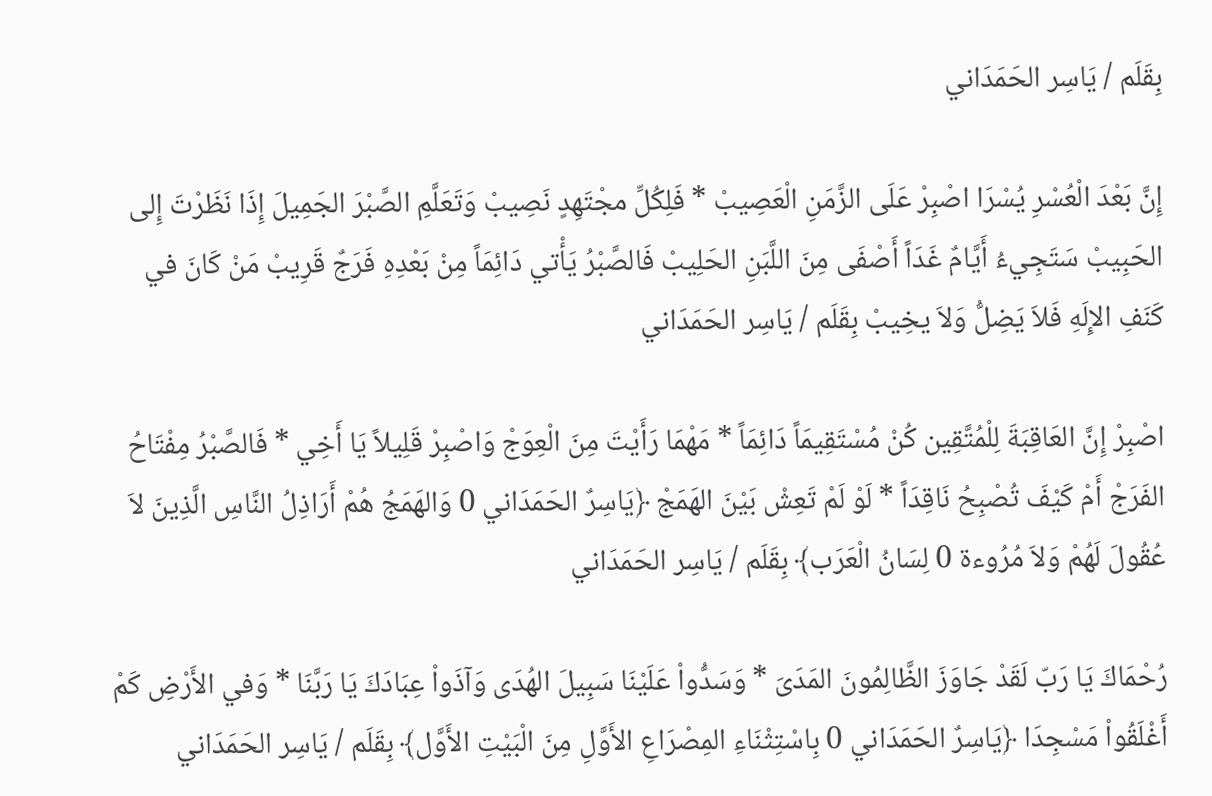بِقَلَم / يَاسِر الحَمَدَاني

إِنَّ بَعْدَ الْعُسْرِ يُسْرَا اصْبِرْ عَلَى الزَّمَنِ الْعَصِيبْ * فَلِكُلِّ مجْتَهِدٍ نَصِيبْ وَتَعَلَّمِ الصَّبْرَ الجَمِيلَ إِذَا نَظَرْتَ إِلى الحَبِيبْ سَتَجِيءُ أَيَّامٌ غَدَاً أَصْفَى مِنَ اللَّبَنِ الحَلِيبْ فَالصَّبْرُ يَأْتي دَائِمَاً مِنْ بَعْدِهِ فَرَجٌ قَرِيبْ مَنْ كَانَ في كَنَفِ الإِلَهِ فَلاَ يَضِلُّ وَلاَ يخِيبْ بِقَلَم / يَاسِر الحَمَدَاني

اصْبِرْ إِنَّ العَاقِبَةَ لِلْمُتَّقِين كُنْ مُسْتَقِيمَاً دَائِمَاً * مَهْمَا رَأَيْتَ مِنَ الْعِوَجْ وَاصْبِرْ قَلِيلاً يَا أَخِي * فَالصَّبْرُ مِفْتَاحُ الفَرَجْ أَمْ كَيْفَ تُصْبِحُ نَاقِدَاً * لَوْ لَمْ تَعِشْ بَيْنَ الهَمَجْ ﴿يَاسِرٌ الحَمَدَاني 0 وَالهَمَجُ هُمْ أَرَاذِلُ النَّاسِ الَّذِينَ لاَ عُقُولَ لَهُمْ وَلاَ مُرُوءة 0 لِسَانُ الْعَرَب﴾ بِقَلَم / يَاسِر الحَمَدَاني

رُحْمَاكَ يَا رَبّ لَقَدْ جَاوَزَ الظَّالِمُونَ المَدَىَ * وَسَدُّواْ عَلَيْنَا سَبِيلَ الهُدَى وَآذَواْ عِبَادَكَ يَا رَبَّنَا * وَفي الأَرْضِ كَمْ أَغْلَقُواْ مَسْجِدَا ﴿يَاسِرٌ الحَمَدَاني 0 بِاسْتِثْنَاءِ المِصْرَاعِ الأَوَّلِ مِنَ الْبَيْتِ الأَوَّل﴾ بِقَلَم / يَاسِر الحَمَدَاني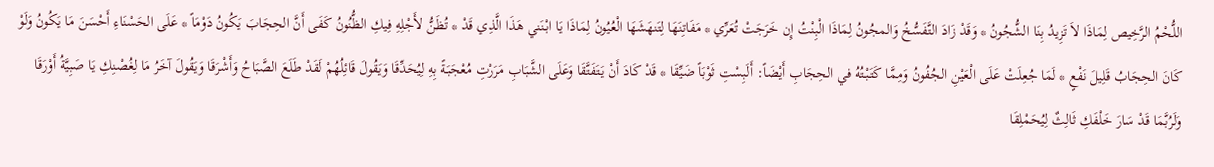اللُّحْمُ الرَّخِيص لِمَاذَا لاَ تَزِيدُ بِنَا الشُّجُونُ * وَقَدْ زَادَ التَّفَسُّخُ وَالمجُونُ لِمَاذَا الْبِنْتُ إِن خَرَجَتْ تُعَرِّي * مَفَاتِنَهَا لِتَنهَشَهَا الْعُيُونُ لِمَاذَا يَا ابْنَني هَذَا الَّذِي قَدْ * تُظَنُّ لأَجْلِهِ فِيكِ الظُّنُونُ كَفَى أَنَّ الحِجَابَ يَكُونُ دَوْمَاً * عَلَى الحَسْنَاءِ أَحْسَنَ مَا يَكُونُ وَلَوْ كَانَ الحِجَابُ قَلِيلَ نَفْعٍ * لَمَا جُعِلَتْ عَلَى الْعَيْنِ الجُفُونُ وَمِمَّا كَتَبْتُهُ في الحِجَابِ أَيْضَاً: أَلَبِسْتِ ثَوْبَاً ضَيِّقَا * قَدْ كَادَ أَنْ يَتَفَتَّقَا وَعَلَى الشَّبَابِ مَرَرْتِ مُعْجَبَةً بِهِ لِيُحَدِّقَا وَيَقُولَ قَائِلُهُمْ لَقَدْ طَلَعَ الصَّبَاحُ وَأَشْرَقَا وَيَقُولَ آخَرُ مَا لِغُصْنِكِ يَا صَبِيَّةُ أَوْرَقَا وَلَرُبَّمَا قَدْ سَارَ خَلْفَكِ ثَالِثٌ لِيُحَمْلِقَا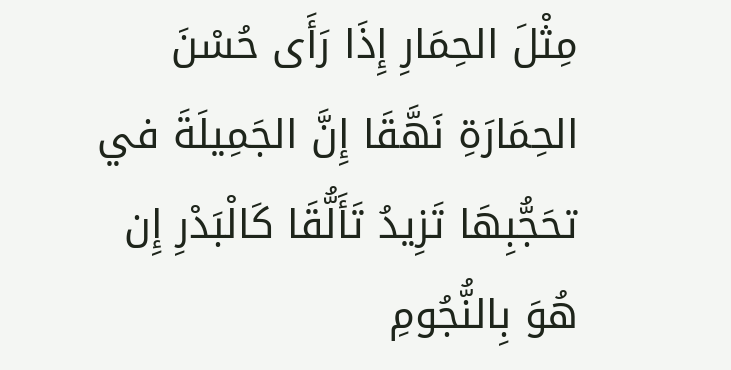مِثْلَ الحِمَارِ إِذَا رَأَى حُسْنَ الحِمَارَةِ نَهَّقَا إِنَّ الجَمِيلَةَ في تحَجُّبِهَا تَزِيدُ تَأَلُّقَا كَالْبَدْرِ إِن هُوَ بِالنُّجُومِ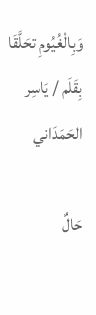وَبِالْغُيُومِ تحَلَّقَا بِقَلَم / يَاسِر الحَمَدَاني

حَالٌ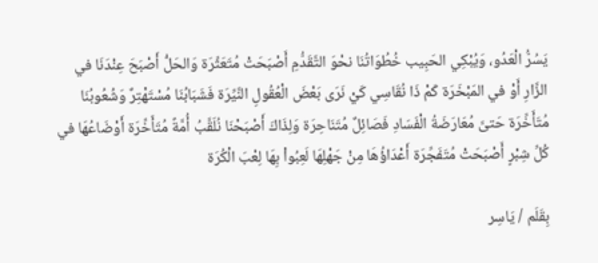يَسُرُّ الْعَدُو، وَيُبْكِي الحَبِيب خُطُوَاتُنَا نحْوَ التَّقَدُّمِ أَصْبَحَتْ مُتَعَثِّرَة وَالحَلُّ أَصْبَحَ عِنْدَنَا في الزَّارِ أَوْ في المَبْخَرَة كَمْ ذَا نُقَاسِي كَيْ نَرَى بَعْضَ الْعُقُولِ النَّيِّرَة فَشَبَابُنَا مُسْتَهْتِرٌ وَشُعُوبُنَا مُتَأَخِّرَة حَتىَّ مُعَارَضَةُ الْفَسَادِ فَصَائِلٌ مُتَنَاحِرَة وَلِذَاكَ أَصْبَحْنَا نُلَقَّبُ أُمَّةً مُتَأَخِّرَة أَوْضَاعُهَا في كُلِّ شِبْرٍ أَصْبَحَتْ مُتَفَجِّرَة أَعْدَاؤُهَا مِنْ جَهْلِهَا لَعِبُواْ بِهَا لِعْبَ الْكُرَة

بِقَلَم / يَاسِر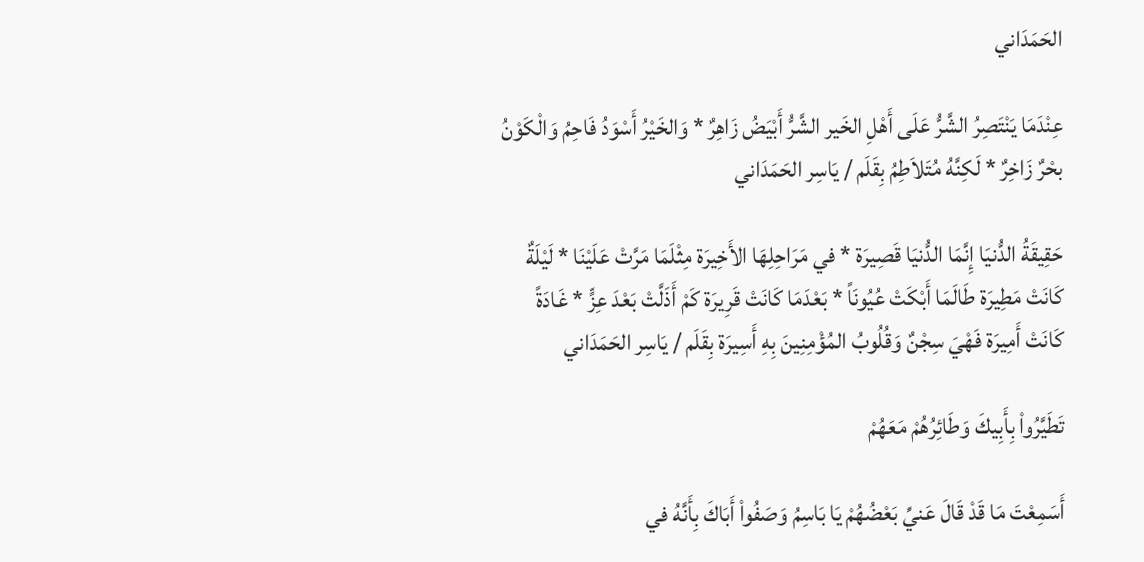الحَمَدَاني

عِنْدَمَا يَنْتَصِرُ الشَّرُّ عَلَى أَهْلِ الخَير الشَّرُّ أَبْيَضُ زَاهِرٌ * وَالخَيْرُ أَسْوَدُ فَاحِمُ وَالْكَوْنُ بحْرٌ زَاخِرٌ * لَكِنَّهُ مُتَلاَطِمُ بِقَلَم / يَاسِر الحَمَدَاني

حَقِيقَةُ الدُّنيَا إِنَّمَا الدُّنيَا قَصِيرَة * في مَرَاحِلِهَا الأَخِيرَة مِثْلَمَا مَرَّتْ عَلَيْنَا * لَيْلَةٌ كَانَتْ مَطِيرَة طَالَمَا أَبْكَتْ عُيُونَاً * بَعْدَمَا كَانَتْ قَرِيرَة كَمْ أَذَلَّتْ بَعْدَ عِزٍّ * غَادَةً كَانَتْ أَمِيرَة فَهْيَ سِجْنٌ وَقُلُوبُ المُؤْمِنِينَ بِهِ أَسِيرَة بِقَلَم / يَاسِر الحَمَدَاني

تَطَيَّرُواْ بِأَبِيكَ وَطَائِرُهُمْ مَعَهُمْ

أَسَمِعْتَ مَا قَدْ قَالَ عَنيِّ بَعْضُهُمْ يَا بَاسِمُ وَصَفُواْ أَبَاكَ بِأَنَّهُ في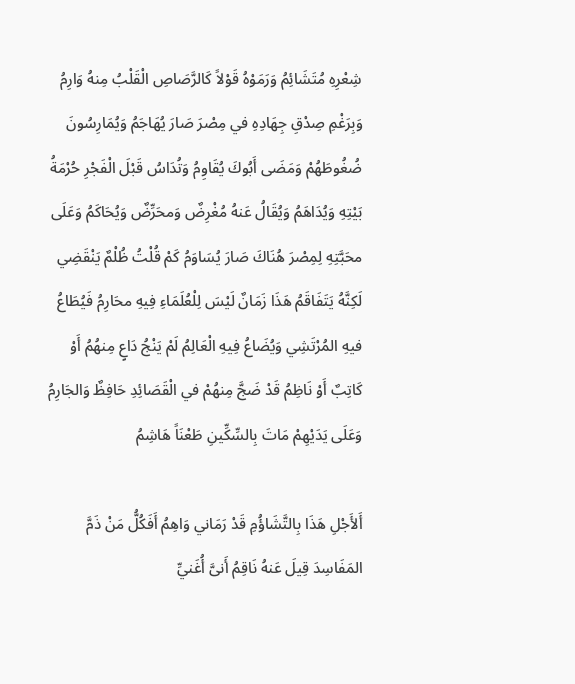شِعْرِهِ مُتَشَائِمُ وَرَمَوْهُ قَوْلاً كَالرَّصَاصِ الْقَلْبُ مِنهُ وَارِمُ وَبِرَغْمِ صِدْقِ جِهَادِهِ في مِصْرَ صَارَ يُهَاجَمُ وَيُمَارِسُونَ ضُغُوطَهُمْ وَمَضَى أَبُوكَ يُقَاوِمُ وَتُدَاسُ قَبْلَ الْفَجْرِ حُرْمَةُ بَيْتِهِ وَيُدَاهَمُ وَيُقَالُ عَنهُ مُغْرِضٌ وَمحَرِّضٌ وَيُحَاكَمُ وَعَلَى محَبَّتِهِ لِمِصْرَ هُنَاكَ صَارَ يُسَاوَمُ كَمْ قُلْتُ ظُلْمٌ يَنْقَضِي لَكِنَّهُ يَتَفَاقَمُ هَذَا زَمَانٌ لَيْسَ لِلْعُلَمَاءِ فِيهِ محَارِمُ فَيُطَاعُ فيهِ المُرْتَشِي وَيُضَاعُ فِيهِ الْعَالِمُ لَمْ يَنْجُ دَاعٍ مِنهُمُ أَوْ كَاتِبٌ أَوْ نَاظِمُ قَدْ ضَجَّ مِنهُمْ في الْقَصَائِدِ حَافِظٌ وَالجَارِمُ وَعَلَى يَدَيْهِمْ مَاتَ بِالسِّكِّينِ طَعْنَاً هَاشِمُ

أَلأَجْلِ هَذَا بِالتَّشَاؤُمِ قَدْ رَمَاني وَاهِمُ أَفَكُلُّ مَنْ ذَمَّ المَفَاسِدَ قِيلَ عَنهُ نَاقِمُ أَنىَّ أُغَنيِّ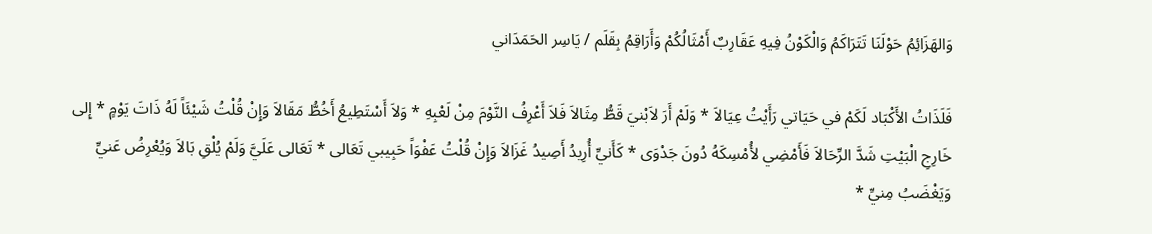وَالهَزَائِمُ حَوْلَنَا تَتَرَاكَمُ وَالْكَوْنُ فِيهِ عَقَارِبٌ أَمْثَالُكُمْ وَأَرَاقِمُ بِقَلَم / يَاسِر الحَمَدَاني

فَلَذَاتُ الأَكْبَاد لَكَمْ في حَيَاتي رَأَيْتُ عِيَالاَ * وَلَمْ أَرَ لاَبْنيَ قَطُّ مِثَالاَ فَلاَ أَعْرِفُ النَّوْمَ مِنْ لَعْبِهِ * وَلاَ أَسْتَطِيعُ أَخُطُّ مَقَالاَ وَإِنْ قُلْتُ شَيْئَاً لَهُ ذَاتَ يَوْمٍ * إِلى خَارِجِ الْبَيْتِ شَدَّ الرِّحَالاَ فَأَمْضِي لأُمْسِكَهُ دُونَ جَدْوَى * كَأَنيِّ أُرِيدُ أَصِيدُ غَزَالاَ وَإِنْ قُلْتُ عَفْوَاً حَبِيبي تَعَالى * تَعَالى عَلَيَّ وَلَمْ يُلْقِ بَالاَ وَيُعْرِضُ عَنيِّ وَيَغْضَبُ مِنيِّ *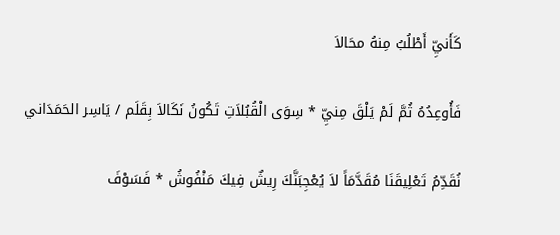كَأَنيِّ أَطْلُبُ مِنهُ محَالاَ

فَأُوعِدُهُ ثُمَّ لَمْ يَلْقَ مِنيِّ * سِوَى الْقُبُلاَتِ تَكُونُ نَكَالاَ بِقَلَم / يَاسِر الحَمَدَاني

نُقَدِّمُ تَعْلِيقَنَا مُقَدَّمَاً لاَ يُعْجِبَنَّكَ رِيشٌ فِيكَ مَنْفُوشُ * فَسَوْفَ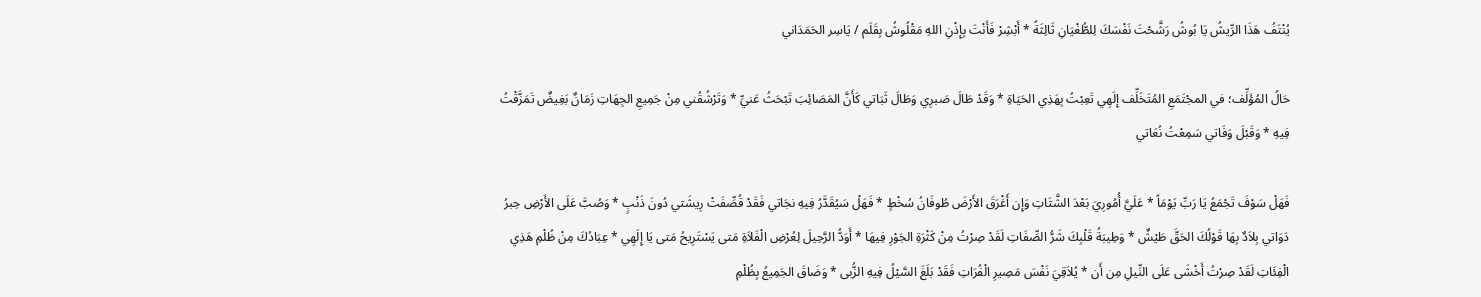يُنْتَفُ هَذَا الرِّيشُ يَا بُوشُ رَشَّحْتَ نَفْسَكَ لِلطُّغْيَانِ ثَالِثَةً * أَبْشِرْ فَأَنْتَ بِإِذْنِ اللهِ مَقْلُوشُ بِقَلَم / يَاسِر الحَمَدَاني

حَالُ المُؤَلِّف؛ في المجْتَمَعِ المُتَخَلِّف إِلَهِي تَعِبْتُ بِهَذِي الحَيَاةِ * وَقَدْ طَالَ صَبرِي وَطَالَ ثَبَاتي كَأَنَّ المَصَائِبَ تَبْحَثُ عَنيِّ * وَتَرْشُقُني مِنْ جَمِيعِ الجِهَاتِ زَمَانٌ بَغِيضٌ تَمَزَّقْتُ فِيهِ * وَقَبْلَ وَفَاتي سَمِعْتُ نُعَاتي

فَهَلْ سَوْفَ تَجْمَعُ يَا رَبِّ يَوْمَاً * عَلَيَّ أُمُورِيَ بَعْدَ الشَّتَاتِ وَإِن أَغْرَقَ الأَرْضَ طُوفَانُ سُخْطٍ * فَهَلْ سَيُقَدَّرُ فِيهِ نجَاتي فَقَدْ قُصِّفَتْ رِيشَتي دُونَ ذَنْبٍ * وَصُبَّ عَلَى الأَرْضِ حِبرُ دَوَاتي بِلاَدٌ بِهَا قَوْلُكَ الحَقَّ طَيْشٌ * وَطِيبَةُ قَلْبِكَ شَرُّ الصِّفَاتِ لَقَدْ صِرْتُ مِنْ كَثْرَةِ الجَوْرِ فِيهَا * أَوَدُّ الرَّحِيلَ لِعُرْضِ الْفَلاَةِ مَتى يَسْتَرِيحُ مَتى يَا إِلَهِي * عِبَادُكَ مِنْ ظُلْمِ هَذِي الْفِئَاتِ لَقَدْ صِرْتُ أَخْشَى عَلَى النِّيلِ مِن أَن * يُلاَقِيَ نَفْسَ مَصِيرِ الْفُرَاتِ فَقَدْ بَلَغَ السَّيْلُ فِيهِ الزُّبى * وَضَاقَ الجَمِيعُ بِظُلْمِ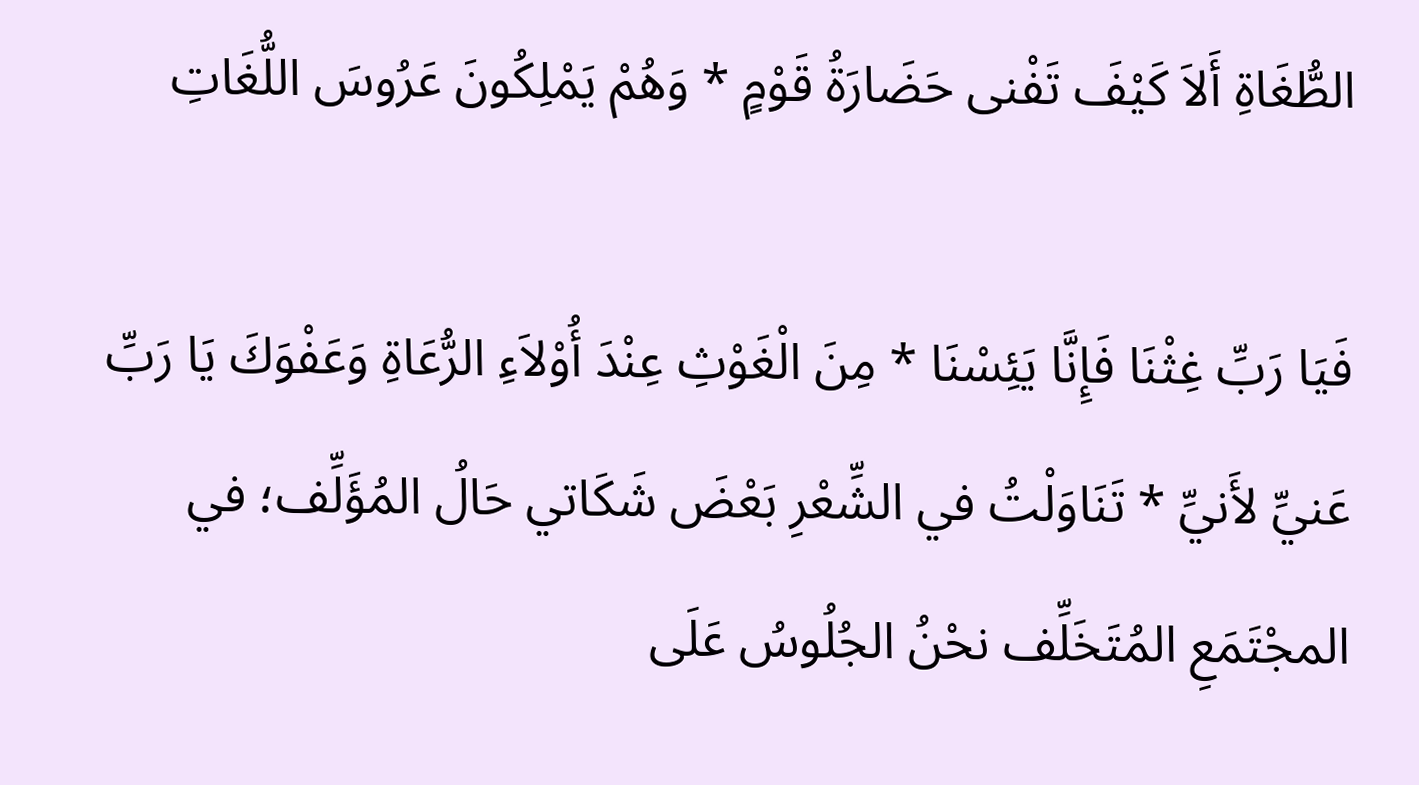الطُّغَاةِ أَلاَ كَيْفَ تَفْنى حَضَارَةُ قَوْمٍ * وَهُمْ يَمْلِكُونَ عَرُوسَ اللُّغَاتِ

فَيَا رَبِّ غِثْنَا فَإِنَّا يَئِسْنَا * مِنَ الْغَوْثِ عِنْدَ أُوْلاَءِ الرُّعَاةِ وَعَفْوَكَ يَا رَبِّ عَنيِّ لأَنيِّ * تَنَاوَلْتُ في الشِّعْرِ بَعْضَ شَكَاتي حَالُ المُؤَلِّف؛ في المجْتَمَعِ المُتَخَلِّف نحْنُ الجُلُوسُ عَلَى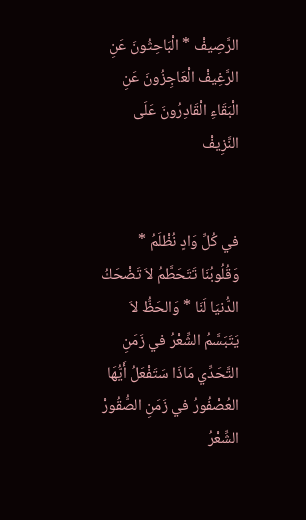الرَّصِيفْ * الْبَاحِثُونَ عَنِ الرَّغِيفْ الْعَاجِزُونَ عَنِ الْبَقَاءِ الْقَادِرُونَ عَلَى النَّزِيفْ


في كُلِّ وَادٍ نُظْلَمُ * وَقُلُوبُنَا تَتَحَطَّمُ لاَ تَضْحَكُ الدُّنيَا لَنَا * وَالحَظُّ لاَ يَتَبَسَّمُ الشِّعْرُ في زَمَنِ التَّحَدِّي مَاذَا سَتَفْعَلُ أَيُّهَا العُصْفُورُ في زَمَنِ الصُّقُورْ الشِّعْرُ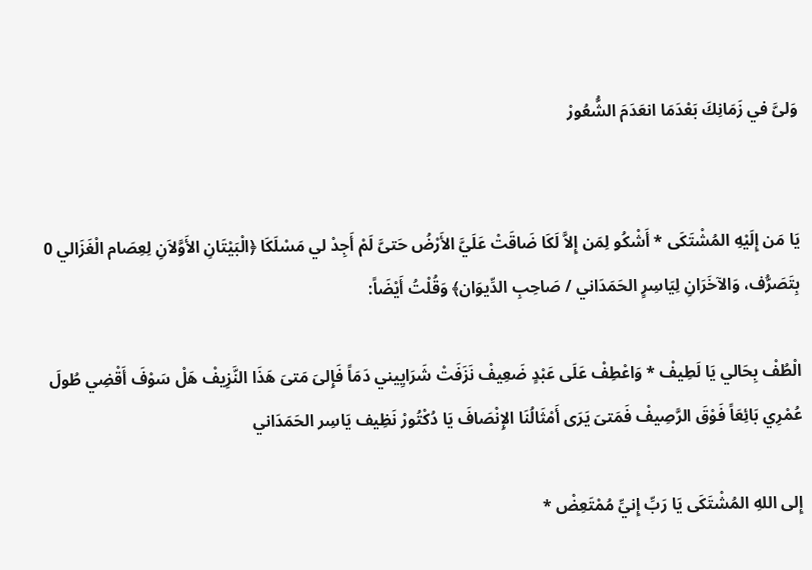وَلىَّ في زَمَانِكَ بَعْدَمَا انعَدَمَ الشُّعُورْ


يَا مَن إِلَيْهِ المُشْتَكَى * أَشْكُو لِمَن إِلاَّ لَكَا ضَاقَتْ عَلَيَّ الأَرْضُ حَتىَّ لَمْ أَجِدْ لي مَسْلَكَا ﴿الْبَيْتَانِ الأَوَّلاَنِ لِعِصَام الْغَزَالي 0 بِتَصَرُّف، وَالآخَرَانِ لِيَاسِرٍ الحَمَدَاني / صَاحِبِ الدِّيوَان﴾ وَقُلْتُ أَيْضَاً:

الْطُفْ بِحَالي يَا لَطِيفْ * وَاعْطِفْ عَلَى عَبْدٍ ضَعِيفْ نَزَفَتْ شَرَايِيني دَمَاً فَإِلىَ مَتىَ هَذَا النَّزِيفْ هَلْ سَوْفَ أَقْضِي طُولَ عُمْرِي بَائِعَاً فَوْقَ الرَّصِيفْ فَمَتىَ يَرَى أَمْثَالُنَا الإِنْصَافَ يَا دُكْتُورْ نَظِيف يَاسِر الحَمَدَاني

إِلى اللهِ المُشْتَكَى يَا رَبِّ إِنيِّ مُمْتَعِضْ *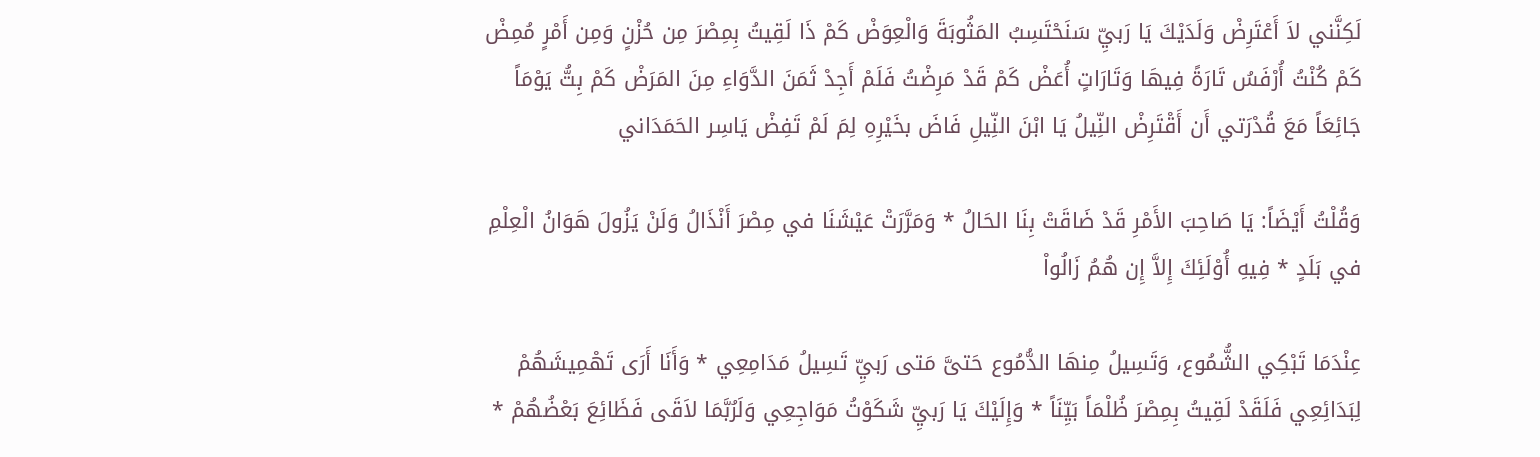لَكِنَّني لاَ أَعْتَرِضْ وَلَدَيْكَ يَا رَبيِّ سَنَحْتَسِبُ المَثُوبَةَ وَالْعِوَضْ كَمْ ذَا لَقِيتُ بِمِصْرَ مِن حُزْنٍ وَمِن أَمْرٍ مُمِضْ كَمْ كُنْتُ أُرْفَسُ تَارَةً فِيهَا وَتَارَاتٍ أُعَضْ كَمْ قَدْ مَرِضْتُ فَلَمْ أَجِدْ ثَمَنَ الدَّوَاءِ مِنَ المَرَضْ كَمْ بِتُّ يَوْمَاً جَائِعَاً مَعَ قُدْرَتي أَن أَقْتَرِضْ النِّيلُ يَا ابْنَ النِّيلِ فَاضَ بخَيْرِهِ لِمَ لَمْ تَفِضْ يَاسِر الحَمَدَاني

وَقُلْتُ أَيْضَاً: يَا صَاحِبَ الأَمْرِ قَدْ ضَاقَتْ بِنَا الحَالُ * وَمَرَّرَتْ عَيْشَنَا في مِصْرَ أَنْذَالُ وَلَنْ يَزُولَ هَوَانُ الْعِلْمِ في بَلَدٍ * فِيهِ أُوْلَئِكَ إِلاَّ إِن هُمُ زَالُواْ

عِنْدَمَا تَبْكِي الشُّمُوع، وَتَسِيلُ مِنهَا الدُّمُوع حَتىَّ مَتى رَبيِّ تَسِيلُ مَدَامِعِي * وَأَنَا أَرَى تَهْمِيشَهُمْ لِبَدَائِعِي فَلَقَدْ لَقِيتُ بِمِصْرَ ظُلْمَاً بَيِّنَاً * وَإِلَيْكَ يَا رَبيِّ شَكَوْتُ مَوَاجِعِي وَلَرُبَّمَا لاَقَى فَظَائِعَ بَعْضُهُمْ *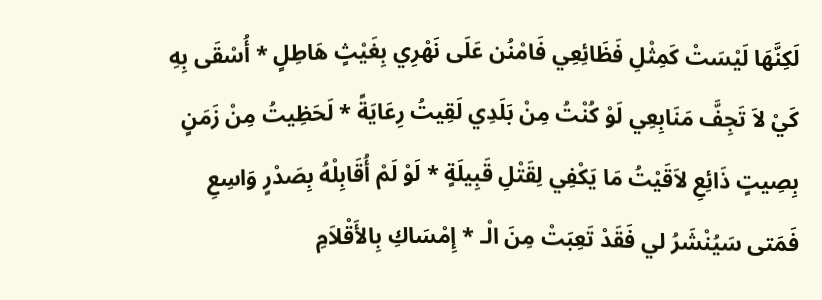لَكِنَّهَا لَيْسَتْ كَمِثْلِ فَظَائِعِي فَامْنُن عَلَى نَهْرِي بِغَيْثٍ هَاطِلٍ * أُسْقَى بِهِ كَيْ لاَ تَجِفَّ مَنَابِعِي لَوْ كُنْتُ مِنْ بَلَدِي لَقِيتُ رِعَايَةً * لَحَظِيتُ مِنْ زَمَنٍ بِصِيتٍ ذَائِعِ لاَقَيْتُ مَا يَكْفِي لِقَتْلِ قَبِيلَةٍ * لَوْ لَمْ أُقَابِلْهُ بِصَدْرٍ وَاسِعِ فَمَتى سَيُنْشَرُ لي فَقَدْ تَعِبَتْ مِنَ الْـ * إِمْسَاكِ بِالأَقْلاَمِ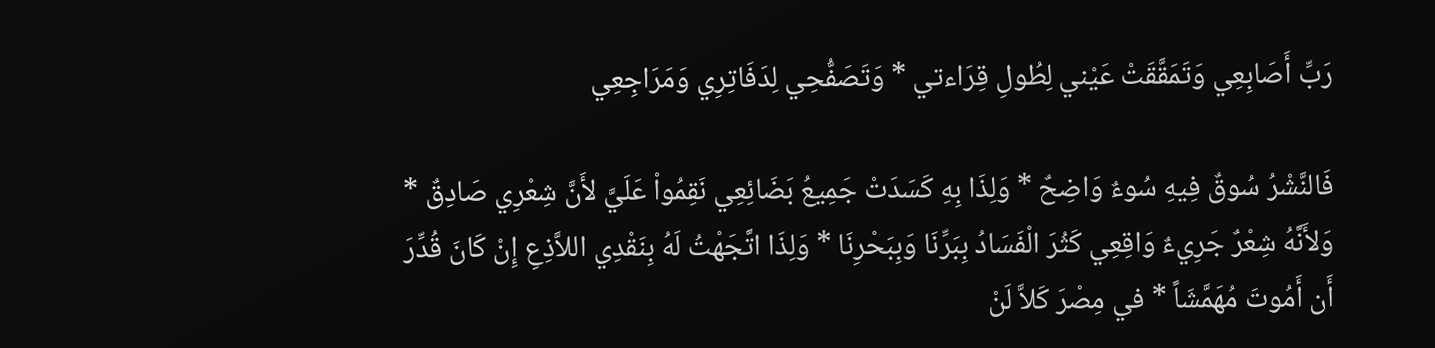رَبِّ أَصَابِعِي وَتَمَقَّقَتْ عَيْني لِطُولِ قِرَاءتي * وَتَصَفُّحِي لِدَفَاتِرِي وَمَرَاجِعِي

فَالنَّشْرُ سُوقٌ فِيهِ سُوءٌ وَاضِحٌ * وَلِذَا بِهِ كَسَدَتْ جَمِيعُ بَضَائِعِي نَقِمُواْ عَلَيَّ لأَنَّ شِعْرِي صَادِقٌ * وَلأَنَّهُ شِعْرٌ جَرِيءٌ وَاقِعِي كَثُرَ الْفَسَادُ بِبَرِّنَا وَبِبَحْرِنَا * وَلِذَا اتَّجَهْتُ لَهُ بِنَقْدِي اللاَّذِعِ إِنْ كَانَ قُدِّرَ أَن أَمُوتَ مُهَمَّشَاً * في مِصْرَ كَلاَّ لَنْ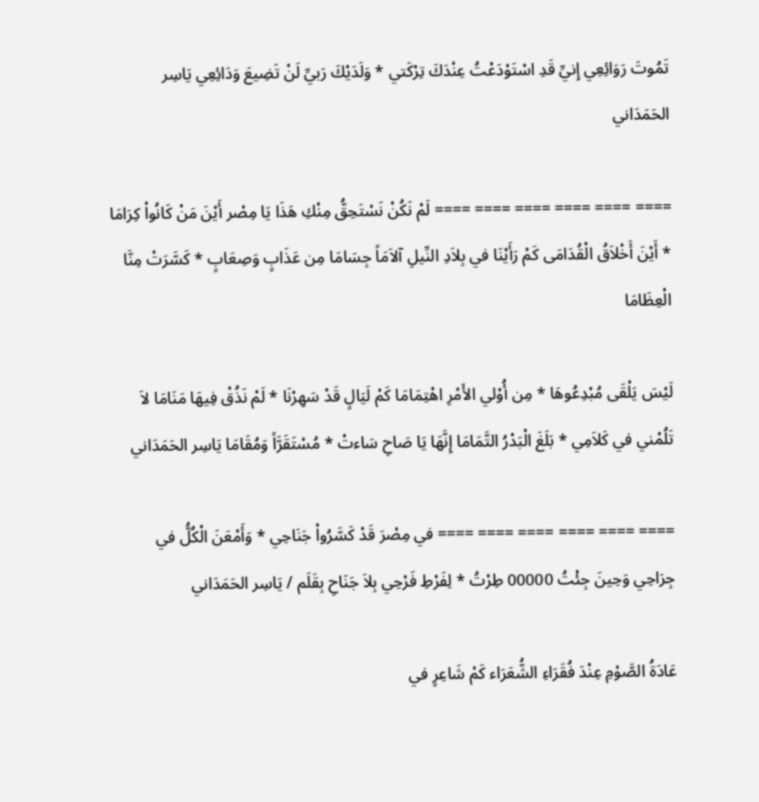تَمُوتَ رَوَائِعِي إِنيِّ قَدِ اسْتَوْدَعْتُ عِنْدَكَ تِرْكَتي * وَلَدَيْكَ رَبيِّ لَنْ تَضِيعَ وَدَائِعِي يَاسِر الحَمَدَاني

==== ==== ==== ==== ==== ==== لَمْ نَكُنْ نَسْتَحِقُّ مِنْكِ هَذَا يَا مِصْر أَيْنَ مَنْ كَانُواْ كِرَامَا * أَيْنَ أَخْلاَقُ الْقُدَامَى كَمْ رَأَيْنَا في بِلاَدِ النِّيلِ آلاَمَاً جِسَامَا مِن عَذَابٍ وَصِعَابٍ * كَسَّرَتْ مِنَّا الْعِظَامَا

لَيْسَ يَلْقَى مُبْدِعُوهَا * مِن أُوْلي الأَمْرِ اهْتِمَامَا كَمْ لَيَالٍ قَدْ سَهِرْنَا * لَمْ نَذُقْ فِيهَا مَنَامَا لاَ تَلُمْني في كَلاَمِي * بَلَغَ الْبَدْرُ التَّمَامَا إِنَّهَا يَا صَاحِ سَاءتْ * مُسْتَقَرَّاً وَمُقَامَا يَاسِر الحَمَدَاني

==== ==== ==== ==== ==== ==== في مِصْرَ قَدْ كَسَّرُواْ جَنَاحِي * وَأَمْعَنَ الْكُلُّ في جِرَاحِي وَحِينَ جِئْتُ 00000 طِرْتُ * لِفَرْطِ فَرْحِي بِلاَ جَنَاحِ بِقَلَم / يَاسِر الحَمَدَاني

عَادَةُ الصَّوْمِ عِنْدَ فُقَرَاءِ الشُّعَرَاء كَمْ شَاعِرٍ في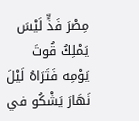مِصْرَ فَذٍّ لَيْسَ يَمْلِكُ قُوتَ يَوْمِه فَتَرَاهُ لَيْلَ نَهَارَ يَشْكُو في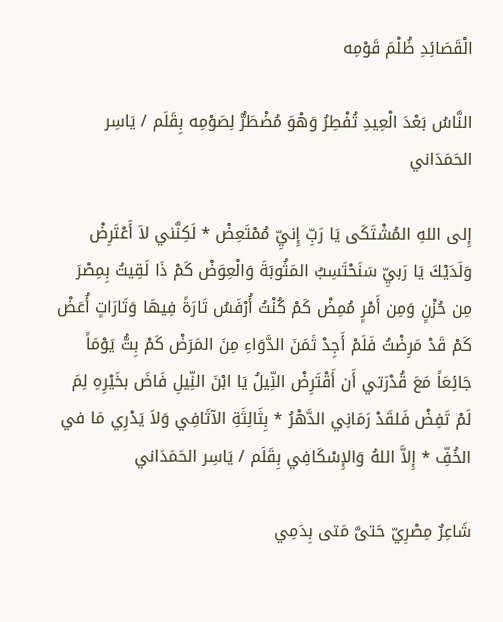الْقَصَائِدِ ظُلْمَ قَوْمِه

النَّاسُ بَعْدَ الْعِيدِ تُفْطِرُ وَهْوَ مُضْطَرٌّ لِصَوْمِه بِقَلَم / يَاسِر الحَمَدَاني

إِلى اللهِ المُشْتَكَى يَا رَبِّ إِنيِّ مُمْتَعِضْ * لَكِنَّني لاَ أَعْتَرِضْ وَلَدَيْكَ يَا رَبيِّ سَنَحْتَسِبُ المَثُوبَةَ وَالْعِوَضْ كَمْ ذَا لَقِيتُ بِمِصْرَ مِن حُزْنٍ وَمِن أَمْرٍ مُمِضْ كَمْ كُنْتُ أُرْفَسُ تَارَةً فِيهَا وَتَارَاتٍ أُعَضْ كَمْ قَدْ مَرِضْتُ فَلَمْ أَجِدْ ثَمَنَ الدَّوَاءِ مِنَ المَرَضْ كَمْ بِتُّ يَوْمَاً جَائِعَاً مَعَ قُدْرَتي أَن أَقْتَرِضْ النِّيلُ يَا ابْنَ النِّيلِ فَاضَ بخَيْرِهِ لِمَ لَمْ تَفِضْ فَلقَدْ رَمَانِي الدَّهْرُ * بِثَالِثَةِ الآثَافِي وَلاَ يَدْرِي مَا في الخُفِّ * إِلاَّ اللهُ وَالإِسْكَافِي بِقَلَم / يَاسِر الحَمَدَاني

شَاعِرٌ مِصْرِيّ حَتىَّ مَتى بِدَمِي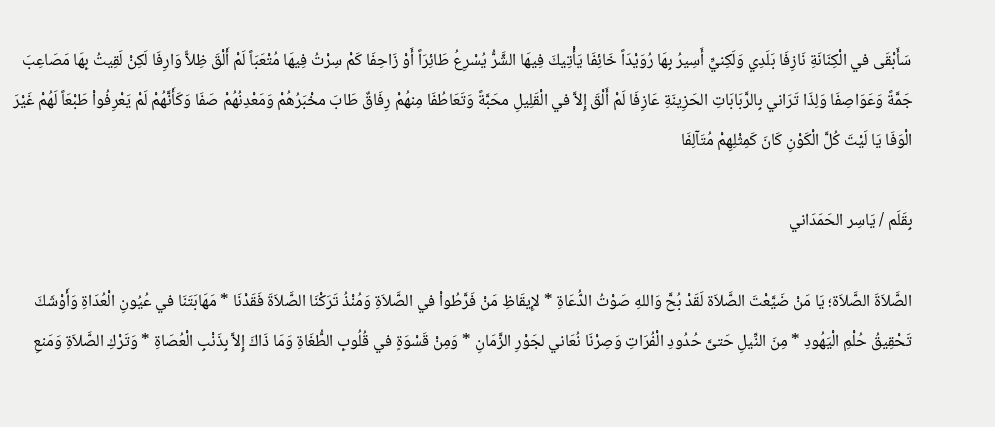سَأَبْقَى في الْكِنَانَةِ نَازِفَا بَلَدِي وَلَكِنيِّ أَسِيرُ بِهَا رُوَيْدَاً خَائِفَا يَأْتِيكَ فِيهَا الشَّرُّ يُسْرِعُ طَائِرَاً أَوْ زَاحِفَا كَمْ سِرْتُ فِيهَا مُتْعَبَاً لَمْ أَلْقَ ظِلاًّ وَارِفَا لَكِنْ لَقِيتُ بِهَا مَصَاعِبَ جَمَّةً وَعَوَاصِفَا وَلِذَا تَرَاني بِالرَّبَابَاتِ الحَزِينَةِ عَازِفَا لَمْ أَلْقَ إِلاَّ في الْقَلِيلِ محَبَّةً وَتَعَاطُفَا مِنهُمْ رِفَاقٌ طَابَ مخْبَرُهُمْ وَمَعْدِنُهُمْ صَفَا وَكَأَنَّهُمْ لَمْ يَعْرِفُواْ طَبْعَاً لَهُمْ غَيْرَ الْوَفَا يَا لَيْتَ كُلَّ الْكَوْنِ كَانَ كَمِثْلِهِمْ مُتَآلِفَا

بِقَلَم / يَاسِر الحَمَدَاني

الصَّلاَةَ الصَّلاَة؛ يَا مَنْ ضَيَّعْتَ الصَّلاَة لَقَدْ بُحَّ وَاللهِ صَوْتُ الدُّعَاةِ * لإِيقَاظِ مَنْ فَرَّطُواْ في الصَّلاَةِ وَمُنْذُ تَرَكْنَا الصَّلاَةَ فَقَدْنَا * مَهَابَتَنَا في عُيُونِ الْعُدَاةِ وَأَوْشَكَ تَحْقِيقُ حُلْمِ الْيَهُودِ * مِنَ النِّيلِ حَتىَّ حُدُودِ الْفُرَاتِ وَصِرْنَا نُعَاني لجَوْرِ الزَّمَانِ * وَمِنْ قَسْوَةٍ في قُلُوبِ الطُّغَاةِ وَمَا ذَاكَ إِلاَّ بِذَنْبِ الْعُصَاةِ * وَتَرْكِ الصَّلاَةِ وَمَنعِ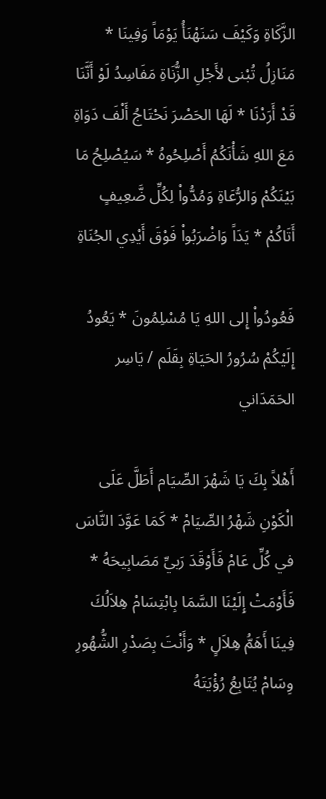الزَّكَاةِ وَكَيْفَ سَنَهْنَأُ يَوْمَاً وَفِينَا * مَنَازِلُ تُبْنى لأَجْلِ الزُّنَاةِ مَفَاسِدُ لَوْ أَنَّنَا قَدْ أَرَدْنَا * لَهَا الحَصْرَ نَحْتَاجُ أَلْفَ دَوَاةِ مَعَ اللهِ شَأْنَكُمُ أَصْلِحُوهُ * سَيُصْلِحُ مَا بَيْنَكُمْ وَالرُّعَاةِ وَمُدُّواْ لِكُلِّ ضَّعِيفٍ أَتَاكُمْ * يَدَاً وَاضْرَبُواْ فَوْقَ أَيْدِي الجُنَاةِ

فَعُودُواْ إِلى اللهِ يَا مُسْلِمُونَ * يَعُودُ إِلَيْكُمْ سُرُورُ الحَيَاةِ بِقَلَم / يَاسِر الحَمَدَاني

أَهْلاً بِكَ يَا شَهْرَ الصِّيَام أَطَلَّ عَلَى الْكَوْنِ شَهْرُ الصِّيَامْ * كَمَا عَوَّدَ النَّاسَ في كُلِّ عَامْ فَأَوْقَدَ رَبيِّ مَصَابِيحَهُ * فَأَوْمَتْ إِلَيْنَا السَّمَا بِابْتِسَامْ هِلاَلُكَ فِينَا أَهَمُّ هِلاَلٍ * وَأَنْتَ بِصَدْرِ الشُّهُورِ وِسَامْ يُتَابِعُ رُؤْيَتَهُ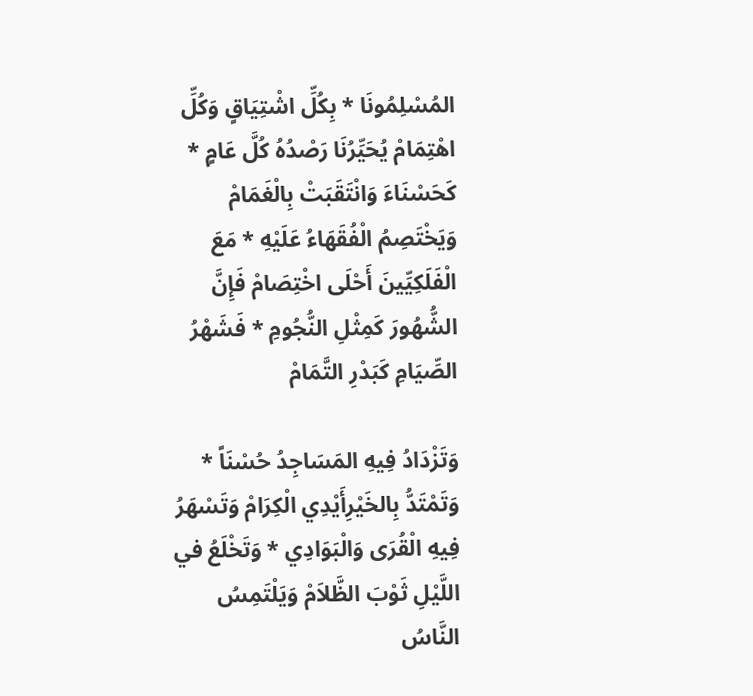المُسْلِمُونَا * بِكُلِّ اشْتِيَاقٍ وَكُلِّ اهْتِمَامْ يُحَيِّرُنَا رَصْدُهُ كُلَّ عَامٍ * كَحَسْنَاءَ وَانْتَقَبَتْ بِالْغَمَامْ وَيَخْتَصِمُ الْفُقَهَاءُ عَلَيْهِ * مَعَ الْفَلَكِيِّينَ أَحْلَى اخْتِصَامْ فَإِنَّ الشُّهُورَ كَمِثْلِ النُّجُومِ * فَشَهْرُ الصِّيَامِ كَبَدْرِ التَّمَامْ

وَتَزْدَادُ فِيهِ المَسَاجِدُ حُسْنَاً * وَتَمْتَدُّ بِالخَيْرِأَيْدِي الْكِرَامْ وَتَسْهَرُ فِيهِ الْقُرَى وَالْبَوَادِي * وَتَخْلَعُ في اللَّيْلِ ثَوْبَ الظَّلاَمْ وَيَلْتَمِسُ النَّاسُ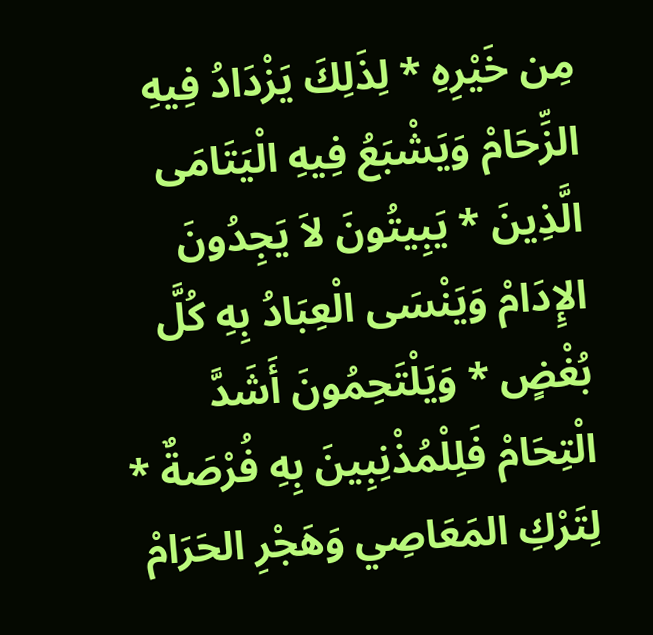مِن خَيْرِهِ * لِذَلِكَ يَزْدَادُ فِيهِ الزِّحَامْ وَيَشْبَعُ فِيهِ الْيَتَامَى الَّذِينَ * يَبِيتُونَ لاَ يَجِدُونَ الإِدَامْ وَيَنْسَى الْعِبَادُ بِهِ كُلَّ بُغْضٍ * وَيَلْتَحِمُونَ أَشَدَّ الْتِحَامْ فَلِلْمُذْنِبِينَ بِهِ فُرْصَةٌ * لِتَرْكِ المَعَاصِي وَهَجْرِ الحَرَامْ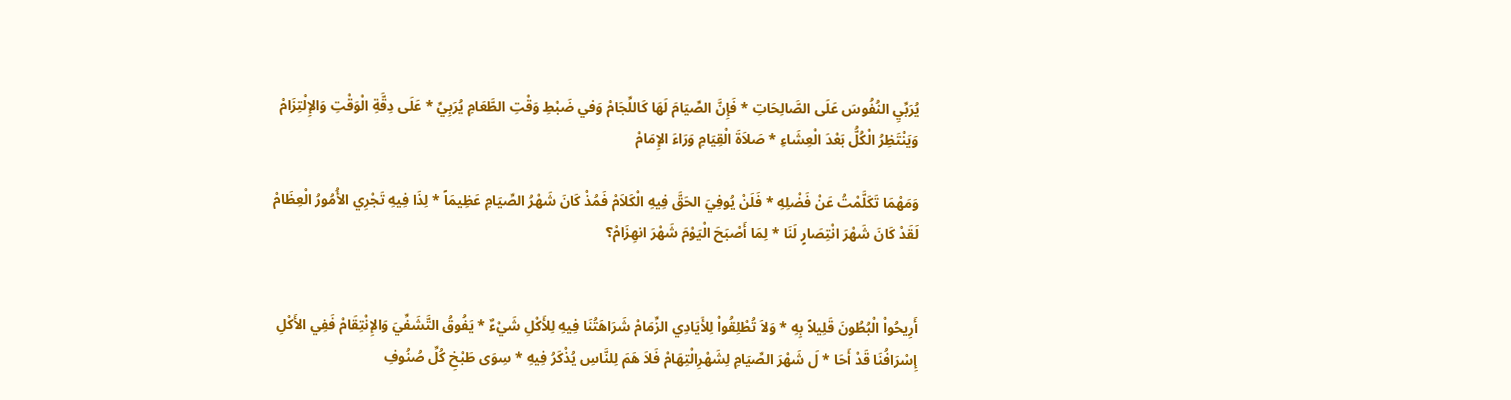يُرَبِّيِ النُفُوسَ عَلَى الصَّالِحَاتِ * فَإِنَّ الصِّيَامَ لَهَا كَاللِّجَامْ وَفي ضَبْطِ وَقْتِ الطَّعَامِ يُرَبِيِّ * عَلَى دِقَّةِ الْوَقْتِ وَالإِلْتِزَامْ وَيَنْتَظِرُ الْكُلُّ بَعْدَ الْعِشَاءِ * صَلاَةَ الْقِيَامِ وَرَاءَ الإِمَامْ

وَمَهْمَا تَكَلَّمْتُ عَنْ فَضْلِهِ * فَلَنْ يُوفِيَ الحَقَّ فِيهِ الْكَلاَمْ فَمُذْ كَانَ شَهْرُ الصِّيَامِ عَظِيمَاً * لِذَا فِيهِ تَجْرِي الأُمُورُ الْعِظَامْ لَقَدْ كَانَ شَهْرَ انْتِصَارٍ لَنَا * لِمَا أَصْبَحَ الْيَوْمَ شَهْرَ انهِزَامْ؟


أَرِيحُواْ الْبُطُونَ قَلِيلاً بِهِ * وَلاَ تُطْلِقُواْ لِلأَيَادِي الزِّمَامْ شَرَاهَتُنَا فِيهِ لِلأَكْلِ شَيْءٌ * يَفُوقُ التَّشَفِّيَ وَالإِنْتِقَامْ فَفِي الأَكْلِ إِسْرَافُنَا قَدْ أَحَا * لَ شَهْرَ الصِّيَامِ لِشَهْرِالْتِهَامْ فَلاَ هَمَ لِلنَّاسِ يُذْكَرُ فِيهِ * سِوَى طَبْخِ كُلِّ صُنُوفِ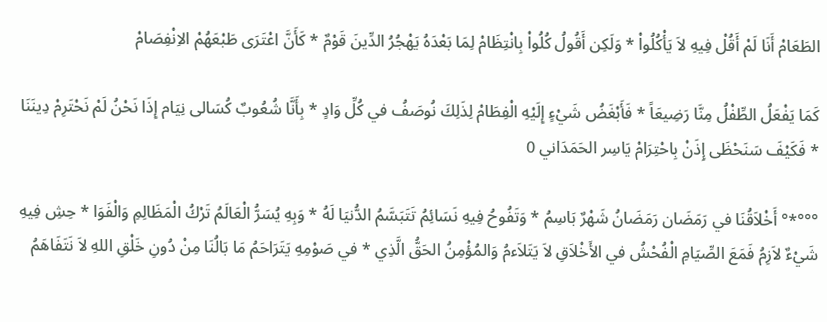الطَعَامْ أَنَا لَمْ أَقُلْ فِيهِ لاَ يَأْكُلُواْ * وَلَكِن أَقُولُ كُلُواْ بِانْتِظَامْ لِمَا بَعْدَهُ يَهْجُرُ الدِّينَ قَوْمٌ * كَأَنَّ اعْتَرَى طَبْعَهُمْ الاِنْفِصَامْ

كَمَا يَفْعَلُ الطِّفْلُ مِنَّا رَضِيعَاً * فَأَبْغَضُ شَيْءٍ إِلَيْهِ الْفِطَامْ لِذَلِكَ نُوصَفُ في كُلِّ وَادٍ * بِأَنَّا شُعُوبٌ كُسَالى نِيَام إِذَا نَحْنُ لَمْ نَحْتَرِمْ دِينَنَا * فَكَيْفَ سَنَحْظَى إِذَنْ بِاحْتِرَامْ يَاسِر الحَمَدَاني 0

°°°*° أَخْلاَقُنَا في رَمَضَان رَمَضَانُ شَهْرٌ بَاسِمُ * وَتَفُوحُ فِيهِ نَسَائِمُ تَتَبَسَّمُ الدُّنيَا لَهُ * وَبِهِ يُسَرُّ الْعَالَمُ تَرْكُ الْمَظَالِمِ وَالْفَوَا * حِشِ فِيهِ شَيْءٌ لاَزِمُ فَمَعَ الصِّيَامِ الْفُحْشُ في الأَخْلاَقِ لاَ يَتَلاَءمُ وَالمُؤْمِنُ الحَقُّ الَّذِي * في صَوْمِهِ يَتَرَاحَمُ مَا بَالُنَا مِنْ دُونِ خَلْقِ اللهِ لاَ نَتَفَاهَمُ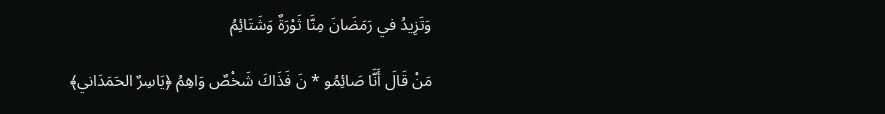وَتَزِيدُ في رَمَضَانَ مِنَّا ثَوْرَةٌ وَشَتَائِمُ

مَنْ قَالَ أَنَّا صَائِمُو * نَ فَذَاكَ شَخْصٌ وَاهِمُ ﴿يَاسِرٌ الحَمَدَاني﴾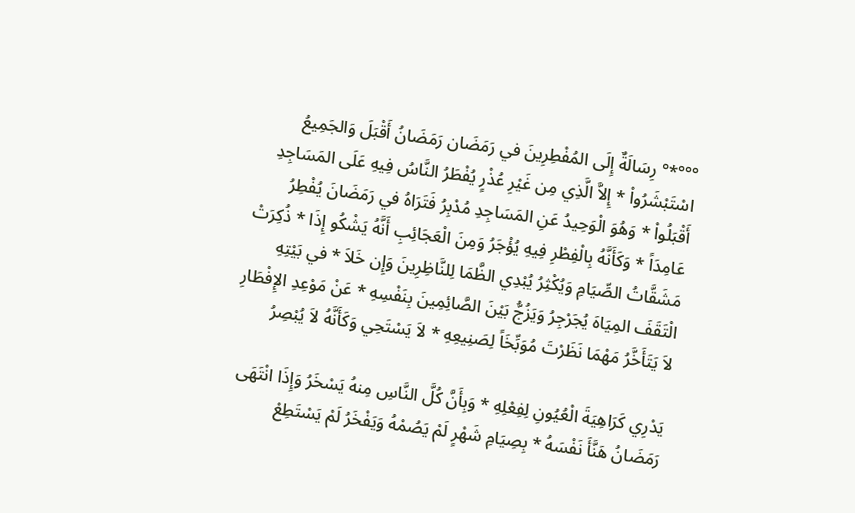°°°*° رِسَالَةٌ إِلَى المُفْطِرِينَ في رَمَضَان رَمَضَانُ أَقْبَلَ وَالجَمِيعُ اسْتَبْشَرُواْ * إِلاَّ الَّذِي مِن غَيْرِ عُذْرٍ يُفْطَرُ النَّاسُ فِيهِ عَلَى المَسَاجِدِ أَقْبَلُواْ * وَهُوَ الْوَحِيدُ عَنِ المَسَاجِدِ مُدْبِرُ فَتَرَاهُ في رَمَضَانَ يُفْطِرُ عَامِدَاً * وَكَأَنَّهُ بِالْفِطْرِ فِيهِ يُؤْجَرُ وَمِنَ الْعَجَائِبِ أَنَّهُ يَشْكُو إِذَا * ذُكِرَتْ مَشَقَّاتُ الصِّيَامِ وَيُكْثِرُ يُبْدِي الظَّمَا لِلنَّاظِرِينَ وَإِن خَلاَ * في بَيْتِهِ الْتَقَفَ المِيَاهَ يُجَرْجِرُ وَيَزُجُّ بَيْنَ الصَّائِمِينَ بِنَفْسِهِ * عَنْ مَوْعِدِ الإِفْطَارِ لاَ يَتَأَخَّرُ مَهْمَا نَظَرْتَ مُوَبِّخَاً لِصَنِيعِهِ * لاَ يَسْتَحِي وَكَأَنَّهُ لاَ يُبْصِرُ

يَدْرِي كَرَاهِيَةَ الْعُيُونِ لِفِعْلِهِ * وَبِأَنَّ كُلَّ النَّاسِ مِنهُ يَسْخَرُ وَإِذَا انْتَهَى رَمَضَانُ هَنَّأَ نَفْسَهُ * بِصِيَامِ شَهْرٍ لَمْ يَصُمْهُ وَيَفْخَرُ لَمْ يَسْتَطِعْ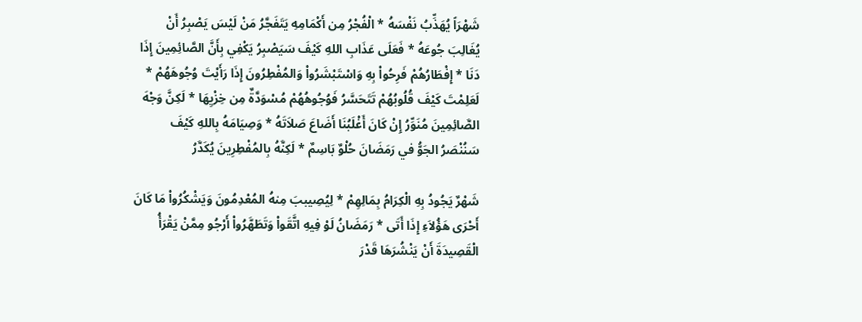شَهْرَاً يُهَذِّبُ نَفْسَهُ * الْفُجْرُ مِن أَكْمَامِهِ يَتَفَجَّرُ مَنْ لَيْسَ يَصْبِرُ أَنْ يُغَالِبَ جُوعَهُ * فَعَلَى عَذَابِ اللهِ كَيْفَ سَيَصْبِرُ يَكْفِي بِأَنَّ الصَّائِمِينَ إِذَا دَنَا * إِفْطَارُهُمْ فَرِحُواْ بِهِ وَاسْتَبْشَرُواْ وَالمُفْطِرُونَ إِذَا رَأَيْتَ وُجُوهَهُمْ * لَعَلِمْتَ كَيْفَ قُلُوبُهُمْ تَتَحَسَّرُ فَوُجُوهُهُمْ مُسْوَدَّةٌ مِن خِزْيِهَا * لَكِنَّ وَجْهَ الصَّائِمِينَ مُنَوِّرُ إِنْ كَانَ أَغْلَبُنَا أَضَاعَ صَلاَتَهُ * وَصِيَامَهُ بِاللهِ كَيْفَ سَنُنْصَرُ الجَوُّ في رَمَضَانَ حُلْوٌ بَاسِمٌ * لَكِنَّهُ بِالمُفْطِرِينَ يُكَدَّرُ

شَهْرٌ يَجُودُ بِهِ الْكِرَامُ بِمَالِهِمْ * لِيُصِيببَ مِنهُ المُعْدِمُونَ وَيَشْكُرُواْ مَا كَانَ أَحْرَى هَؤُلاَءِ إِذَا أَتَى * رَمَضَانُ لَوْ فِيهِ اتَّقَواْ وَتَطَهَّرُواْ أَرْجُو مِمَّنْ يَقْرَأُ الْقَصِيدَةَ أَنْ يَنْشُرَهَا قَدْرَ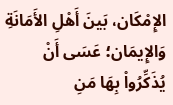الإِمْكَان، بَينَ أَهْلِ الأَمَانَةِ وَالإِيمَان؛ عَسَى أَنْ يُذَكِّرُواْ بِهَا مَنِ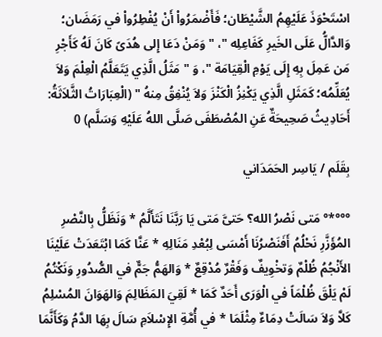اسْتَحْوَذَ عَلَيْهِمُ الشَّيْطَان؛ فَأَضْمَرُواْ أَنْ يُفْطِرُواْ في رَمَضَان؛ وَالدَّالُّ عَلَى الخَيرِ كَفَاعِلِه "، " وَمَنْ دَعَا إِلى هُدَىً كَانَ لَهُ كَأَجْرِ مَن عَمِلَ بِهِ إِلَى يَوْمِ الْقِيَامَة "، وَ " مَثَلُ الَّذِي يَتَعَلَّمُ الْعِلْمَ وَلاَ يُعَلِّمُه؛ كَمَثَلِ الَّذِي يَكْنِزُ الْكَنْزَ وَلاَ يُنْفِقُ مِنهُ " (الْعِبَارَاتُ الثَّلاَثَةُ: أَحَادِيثُ صَحِيحَةٌ عَنِ المُصْطَفَى صَلَّى اللهُ عَلَيْهِ وَسَلَّم) 0

بِقَلَم / يَاسِر الحَمَدَاني

°°°*° مَتى نَصْرُ الله؟ حَتىَّ مَتى يَا رَبَّنَا نَتَأَلَّمُ * وَنَظَلُّ بِالنَّصْرِ المُؤَزَّرِ نَحْلُمُ أَفَنَصْرُنَا أَمْسَى لِبُعْدِ مَنَالِهِ * عَنَّا كَمَا ابْتَعَدَتْ عَلَيْنَا الأَنْجُمُ ظُلْمٌ وَتخْوِيفٌ وَفَقْرٌ مُدْقِعٌ * وَالهَمُّ جَمٌّ في الصُّدُورِ وَنَكْتُمُ لَمْ يَلْقَ ظُلْمَاً في الْوَرَى أَحَدٌ كَمَا * لَقِيَ المَظَالِمَ وَالهَوَانَ المُسْلِمُ كَلاَّ وَلاَ سَالَتْ دِمَاءٌ مِثْلَمَا * في أُمَّةِ الإِسْلاَمِ سَالَ بِهَا الدَّمُ وَكَأَنَّمَا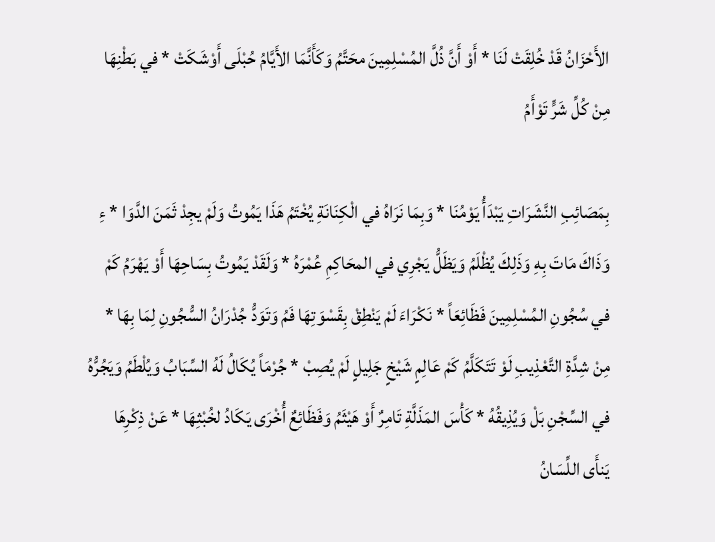الأَحْزَانُ قَدْ خُلِقَتْ لَنَا * أَوْ أَنَّ ذُلَّ المُسْلِمِينَ محَتَّمُ وَكَأَنَّمَا الأَيَّامُ حُبْلَى أَوْشَكَتْ * في بَطْنِهَا مِنْ كُلِّ شَرٍّ تَوْأَمُ

بِمَصَائِبِ النَّشَرَاتِ يَبْدَأُ يَوْمُنَا * وَبِمَا نَرَاهُ في الْكِنَانَةِ يُخْتَمُ هَذَا يَمُوتُ وَلَمْ يجِدْ ثَمَنَ الدَّوَا * ءِ وَذَاكَ مَاتَ بِهِ وَذَلِكَ يُظْلَمُ وَيَظَلُّ يَجْرِي في المحَاكِمِ عُمْرَهُ * وَلَقَدْ يَمُوتُ بِسَاحِهَا أَوْ يَهْرَمُ كَمْ في سُجُونِ المُسْلِمِينَ فَظَائِعَاً * نَكْرَاءَ لَمْ يَنْطِقْ بِقَسْوَتِهَا فَمُ وَتَوَدُّ جُدْرَانُ السُّجُونِ لِمَا بِهَا * مِنْ شِدَّةِ التَّعْذِيبِ لَوْ تَتَكَلَّمُ كَمْ عَالِمٍ شَيْخٍ جَلِيلٍ لَمْ يُصِبْ * جُرْمَاً يُكَالُ لَهُ السِّبَابُ وَيُلْطَمُ وَيَجُرُّهُ في السِّجْنِ بَلْ وَيُذِيقُهُ * كَأْسَ المَذَلَّةِ تَامِرٌ أَوْ هَيْثَمُ وَفَظَائِعٌ أُخْرَى يَكَادُ لخُبْثِهَا * عَنْ ذِكْرِهَا يَنأَى اللِّسَانُ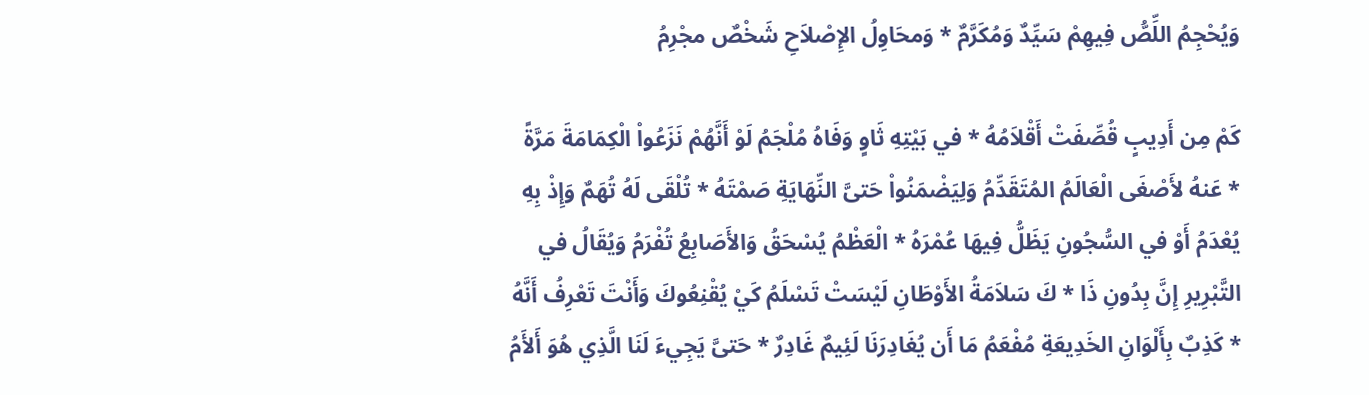وَيُحْجِمُ اللِّصُّ فِيهِمْ سَيِّدٌ وَمُكَرَّمٌ * وَمحَاوِلُ الإِصْلاَحِ شَخْصٌ مجْرِمُ

كَمْ مِن أَدِيبٍ قُصِّفَتْ أَقْلاَمُهُ * في بَيْتِهِ ثَاوٍ وَفَاهُ مُلْجَمُ لَوْ أَنَّهُمْ نَزَعُواْ الْكِمَامَةَ مَرَّةً * عَنهُ لأَصْغَى الْعَالَمُ المُتَقَدِّمُ وَلِيَضْمَنُواْ حَتىَّ النِّهَايَةِ صَمْتَهُ * تُلْقَى لَهُ تُهَمٌ وَإِذْ بِهِ يُعْدَمُ أَوْ في السُّجُونِ يَظَلُّ فِيهَا عُمْرَهُ * الْعَظْمُ يُسْحَقُ وَالأَصَابِعُ تُفْرَمُ وَيُقَالُ في التَّبْرِيرِ إِنَّ بِدُونِ ذَا * كَ سَلاَمَةُ الأَوْطَانِ لَيْسَتْ تَسْلَمُ كَيْ يُقْنِعُوكَ وَأَنْتَ تَعْرِفُ أَنَّهُ * كَذِبٌ بِأَلْوَانِ الخَدِيعَةِ مُفْعَمُ مَا أَن يُغَادِرَنَا لَئِيمٌ غَادِرٌ * حَتىَّ يَجِيءَ لَنَا الَّذِي هُوَ أَلأَمُ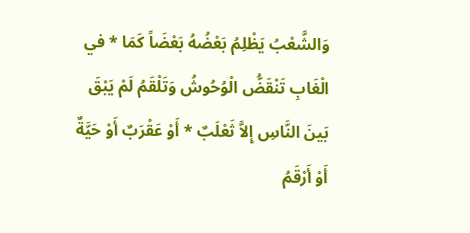وَالشَّعْبُ يَظْلِمُ بَعْضُهُ بَعْضَاً كَمَا * في الْغَابِ تَنْقَضُّ الْوُحُوشُ وَتَلْقَمُ لَمْ يَبْقَ بَينَ النَّاسِ إِلاَّ ثَعْلَبٌ * أَوْ عَقْرَبٌ أَوْ حَيَّةٌ أَوْ أَرْقَمُ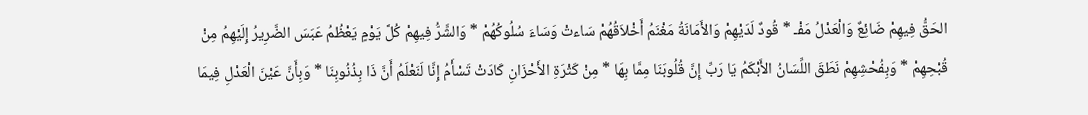الحَقُّ فِيهِمْ ضَائِعٌ وَالْعَدْلُ مَفْـ * قُودٌ لَدَيْهِمْ وَالأَمَانَةُ مَغْنَمُ أَخْلاَقُهُمْ سَاءتْ وَسَاءَ سُلُوكُهُمْ * وَالشَّرُّ فِيهِمْ كُلَّ يَوْمٍ يَعْظُمُ عَبَسَ الضَّرِيرُ إِلَيْهِمُ مِنْ قُبْحِهِمْ * وَبِفُحْشِهِمْ نَطَقَ اللِّسَانُ الأَبْكَمُ يَا رَبِّ إِنَّ قُلُوبَنَا مِمَّا بِهَا * مِنْ كَثْرَةِ الأَحْزَانِ كَادَتْ تَسْأَمُ إِنَّا لَنَعْلَمُ أَنَّ ذَا بِذُنُوبِنَا * وَبِأَنَّ عَيْنَ الْعَدْلِ فِيمَا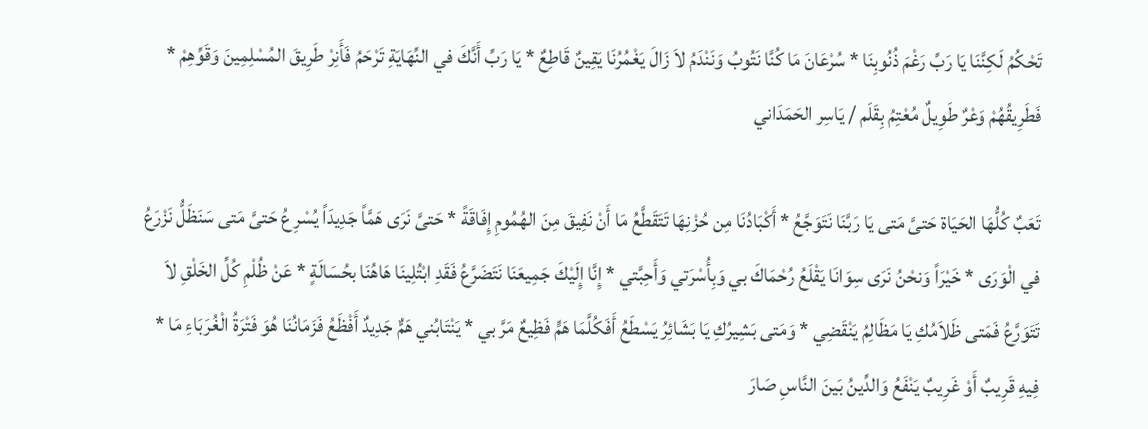تَحْكُمُ لَكِنَّنَا يَا رَبِّ رَغْمَ ذُنُوبِنَا * سُرْعَانَ مَا كُنَّا نَتُوبُ وَنَنْدَمُ لاَ زَالَ يَغْمُرُنَا يَقِينٌ قَاطِعٌ * يَا رَبِّ أَنَّكَ في النِّهَايَةِ تَرْحَمُ فَأَنِرْ طَرِيقَ المُسْلِمِينَ وَقَوِّهِمْ * فَطَرِيقُهُمْ وَعْرٌ طَوِيلٌ مُعْتِمُ بِقَلَم / يَاسِر الحَمَدَاني

تَعَبٌ كُلُّهَا الحَيَاة حَتىَّ مَتى يَا رَبَّنَا نَتَوَجَّعُ * أَكْبَادُنَا مِن حُزْنِهَا تَتَقَطَّعُ مَا أَنْ نَفِيقَ مِنَ الهُمُومِ إِفَاقَةً * حَتىَّ نَرَى هَمَّاً جَدِيدَاً يُسْرِعُ حَتىَّ مَتى سَنَظَلُّ نَزْرَعُ في الْوَرَى * خَيْرَاً وَنحْنُ نَرَى سِوَانَا يَقْلَعُ رُحْمَاكَ بي وَبِأُسْرَتي وَأَحِبَّتي * إِنَّا إِلَيْكَ جَمِيعَنَا نَتَضَرَّعُ فَقَدِ ابْتُلِينَا هَاهُنَا بحُسَالَةٍ * عَنْ ظُلْمِ كُلِّ الخَلْقِ لاَ تَتَوَرَّعُ فَمَتى ظَلاَمُكِ يَا مَظَالِمُ يَنْقَضِي * وَمَتى بَشِيرُكِ يَا بَشَائِرُ يَسْطَعُ أَفَكُلَّمَا هَمٍّ فَظِيعٌ مَرَّ بي * يَنْتَابُني هَمٌّ جَدِيدٌ أَفْظَعُ فَزَمَانُنَا هُوَ فَتْرَةُ الْغُرَبَاءِ مَا * فِيهِ قَرِيبٌ أَوْ غَرِيبٌ يَنْفَعُ وَالدِّينُ بَينَ النَّاسِ صَارَ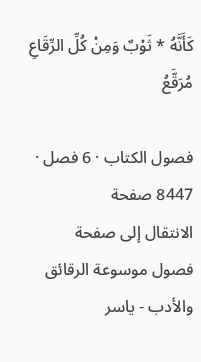كَأَنَّهُ * ثَوْبٌ وَمِنْ كُلِّ الرِّقَاعِ مُرَقَّعُ

فصول الكتاب · 6 فصل · 8447 صفحة
الانتقال إلى صفحة
فصول موسوعة الرقائق والأدب - ياسر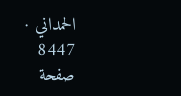الحمداني · 8447 صفحة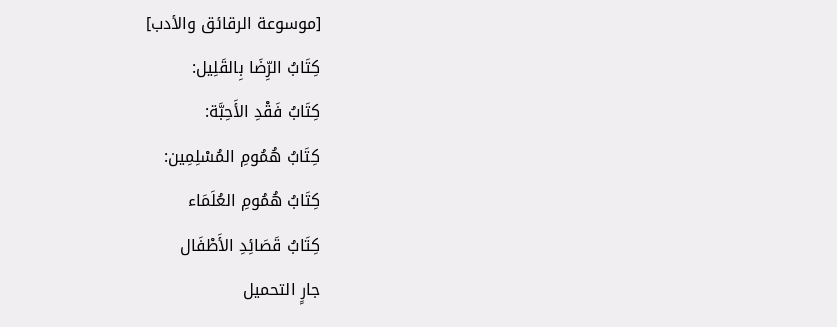[موسوعة الرقائق والأدب]
كِتَابُ الرِّضَا بِالقَلِيل:
كِتَابُ فَقْدِ الأَحِبَّة:
كِتَابُ هُمُومِ المُسْلِمِين:
كِتَابُ هُمُومِ العُلَمَاء
كِتَابُ قَصَائِدِ الأَطْفَال
جارٍ التحميل